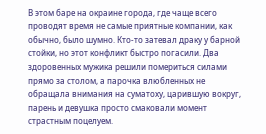В этом баре на окраине города, где чаще всего проводят время не самые приятные компании, как обычно, было шумно. Кто-то затевал драку у барной стойки, но этот конфликт быстро погасили. Два здоровенных мужика решили помериться силами прямо за столом, а парочка влюбленных не обращала внимания на суматоху, царившую вокруг, парень и девушка просто смаковали момент страстным поцелуем.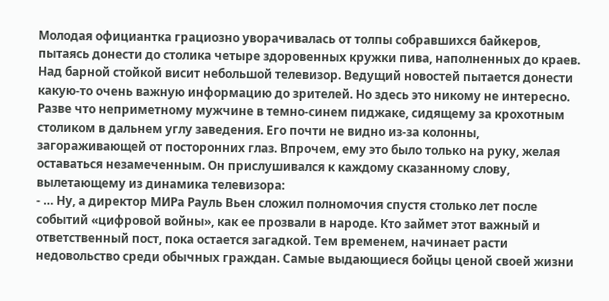Молодая официантка грациозно уворачивалась от толпы собравшихся байкеров, пытаясь донести до столика четыре здоровенных кружки пива, наполненных до краев.
Над барной стойкой висит небольшой телевизор. Ведущий новостей пытается донести какую-то очень важную информацию до зрителей. Но здесь это никому не интересно. Разве что неприметному мужчине в темно-синем пиджаке, сидящему за крохотным столиком в дальнем углу заведения. Его почти не видно из-за колонны, загораживающей от посторонних глаз. Впрочем, ему это было только на руку, желая оставаться незамеченным. Он прислушивался к каждому сказанному слову, вылетающему из динамика телевизора:
- … Ну, а директор МИРа Рауль Вьен сложил полномочия спустя столько лет после событий «цифровой войны», как ее прозвали в народе. Кто займет этот важный и ответственный пост, пока остается загадкой. Тем временем, начинает расти недовольство среди обычных граждан. Самые выдающиеся бойцы ценой своей жизни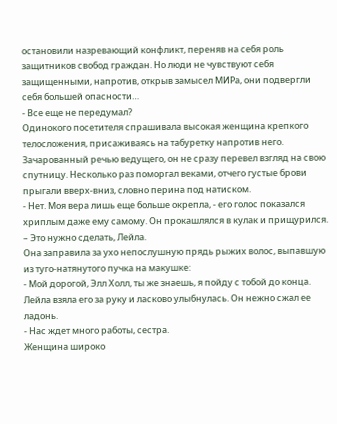остановили назревающий конфликт, переняв на себя роль защитников свобод граждан. Но люди не чувствуют себя защищенными, напротив, открыв замысел МИРа, они подвергли себя большей опасности…
- Все еще не передумал?
Одинокого посетителя спрашивала высокая женщина крепкого телосложения, присаживаясь на табуретку напротив него. Зачарованный речью ведущего, он не сразу перевел взгляд на свою спутницу. Несколько раз поморгал веками, отчего густые брови прыгали вверх-вниз, словно перина под натиском.
- Нет. Моя вера лишь еще больше окрепла, - его голос показался хриплым даже ему самому. Он прокашлялся в кулак и прищурился. – Это нужно сделать, Лейла.
Она заправила за ухо непослушную прядь рыжих волос, выпавшую из туго-натянутого пучка на макушке:
- Мой дорогой, Элл Холл, ты же знаешь, я пойду с тобой до конца.
Лейла взяла его за руку и ласково улыбнулась. Он нежно сжал ее ладонь.
- Нас ждет много работы, сестра.
Женщина широко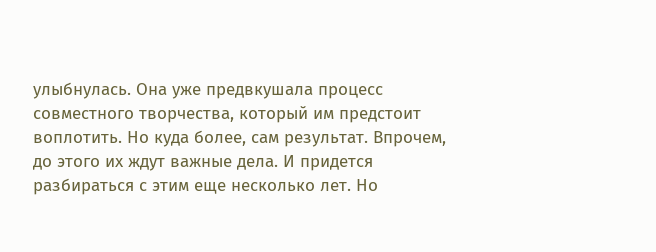улыбнулась. Она уже предвкушала процесс совместного творчества, который им предстоит воплотить. Но куда более, сам результат. Впрочем, до этого их ждут важные дела. И придется разбираться с этим еще несколько лет. Но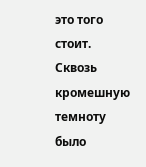это того стоит.
Сквозь кромешную темноту было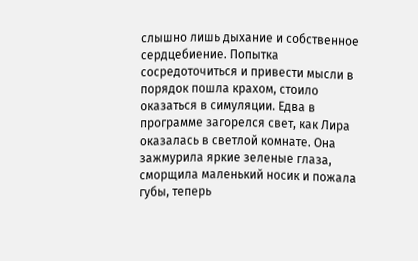слышно лишь дыхание и собственное сердцебиение. Попытка сосредоточиться и привести мысли в порядок пошла крахом, стоило оказаться в симуляции. Едва в программе загорелся свет, как Лира оказалась в светлой комнате. Она зажмурила яркие зеленые глаза, сморщила маленький носик и пожала губы, теперь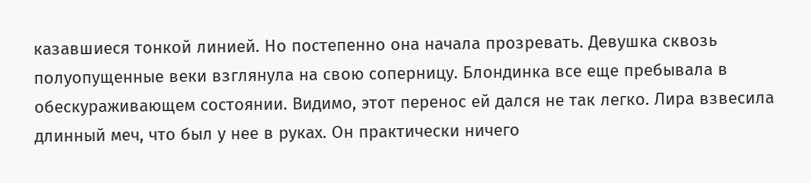казавшиеся тонкой линией. Но постепенно она начала прозревать. Девушка сквозь полуопущенные веки взглянула на свою соперницу. Блондинка все еще пребывала в обескураживающем состоянии. Видимо, этот перенос ей дался не так легко. Лира взвесила длинный меч, что был у нее в руках. Он практически ничего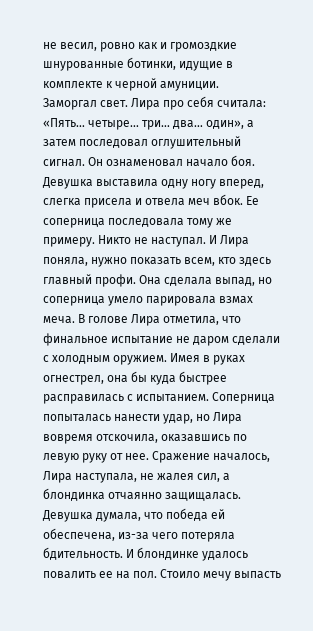не весил, ровно как и громоздкие шнурованные ботинки, идущие в комплекте к черной амуниции.
Заморгал свет. Лира про себя считала: «Пять… четыре… три… два… один», а затем последовал оглушительный сигнал. Он ознаменовал начало боя. Девушка выставила одну ногу вперед, слегка присела и отвела меч вбок. Ее соперница последовала тому же примеру. Никто не наступал. И Лира поняла, нужно показать всем, кто здесь главный профи. Она сделала выпад, но соперница умело парировала взмах меча. В голове Лира отметила, что финальное испытание не даром сделали с холодным оружием. Имея в руках огнестрел, она бы куда быстрее расправилась с испытанием. Соперница попыталась нанести удар, но Лира вовремя отскочила, оказавшись по левую руку от нее. Сражение началось, Лира наступала, не жалея сил, а блондинка отчаянно защищалась. Девушка думала, что победа ей обеспечена, из-за чего потеряла бдительность. И блондинке удалось повалить ее на пол. Стоило мечу выпасть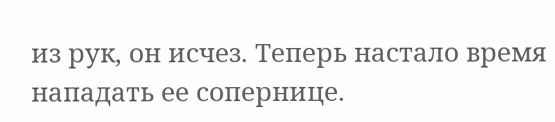из рук, он исчез. Теперь настало время нападать ее сопернице.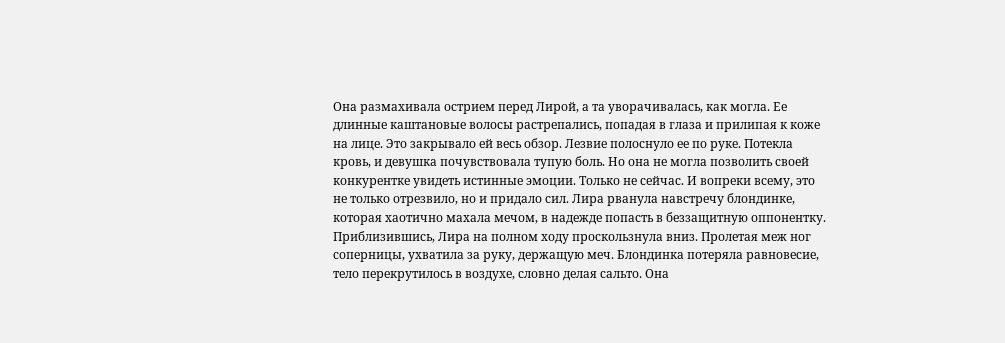Она размахивала острием перед Лирой, а та уворачивалась, как могла. Ее длинные каштановые волосы растрепались, попадая в глаза и прилипая к коже на лице. Это закрывало ей весь обзор. Лезвие полоснуло ее по руке. Потекла кровь, и девушка почувствовала тупую боль. Но она не могла позволить своей конкурентке увидеть истинные эмоции. Только не сейчас. И вопреки всему, это не только отрезвило, но и придало сил. Лира рванула навстречу блондинке, которая хаотично махала мечом, в надежде попасть в беззащитную оппонентку. Приблизившись, Лира на полном ходу проскользнула вниз. Пролетая меж ног соперницы, ухватила за руку, держащую меч. Блондинка потеряла равновесие, тело перекрутилось в воздухе, словно делая сальто. Она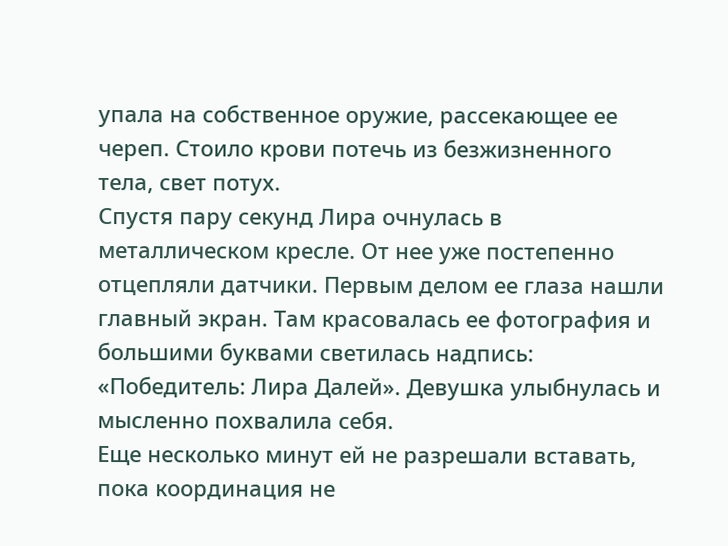упала на собственное оружие, рассекающее ее череп. Стоило крови потечь из безжизненного тела, свет потух.
Спустя пару секунд Лира очнулась в металлическом кресле. От нее уже постепенно отцепляли датчики. Первым делом ее глаза нашли главный экран. Там красовалась ее фотография и большими буквами светилась надпись: «Победитель: Лира Далей». Девушка улыбнулась и мысленно похвалила себя.
Еще несколько минут ей не разрешали вставать, пока координация не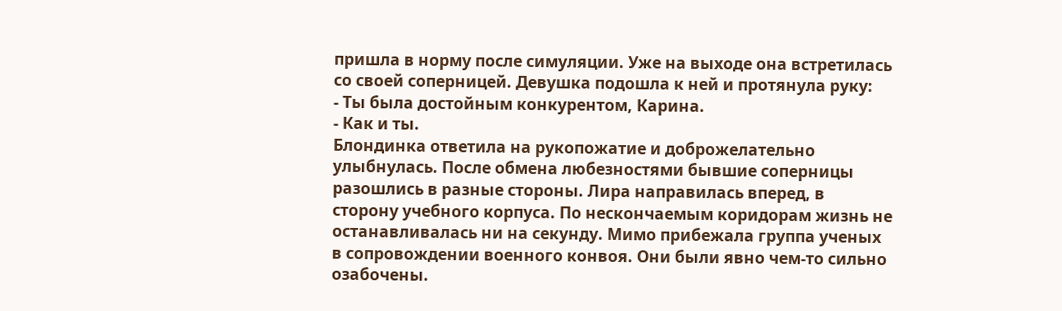пришла в норму после симуляции. Уже на выходе она встретилась со своей соперницей. Девушка подошла к ней и протянула руку:
- Ты была достойным конкурентом, Карина.
- Как и ты.
Блондинка ответила на рукопожатие и доброжелательно улыбнулась. После обмена любезностями бывшие соперницы разошлись в разные стороны. Лира направилась вперед, в сторону учебного корпуса. По нескончаемым коридорам жизнь не останавливалась ни на секунду. Мимо прибежала группа ученых в сопровождении военного конвоя. Они были явно чем-то сильно озабочены.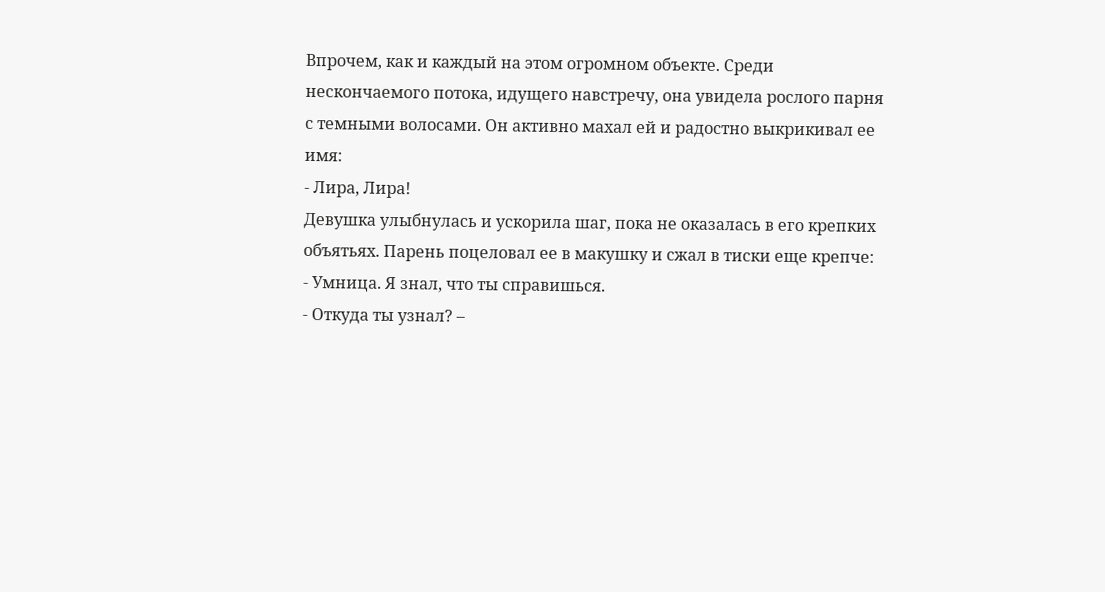Впрочем, как и каждый на этом огромном объекте. Среди нескончаемого потока, идущего навстречу, она увидела рослого парня с темными волосами. Он активно махал ей и радостно выкрикивал ее имя:
- Лира, Лира!
Девушка улыбнулась и ускорила шаг, пока не оказалась в его крепких объятьях. Парень поцеловал ее в макушку и сжал в тиски еще крепче:
- Умница. Я знал, что ты справишься.
- Откуда ты узнал? –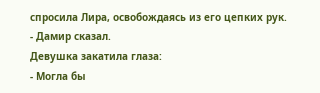спросила Лира, освобождаясь из его цепких рук.
- Дамир сказал.
Девушка закатила глаза:
- Могла бы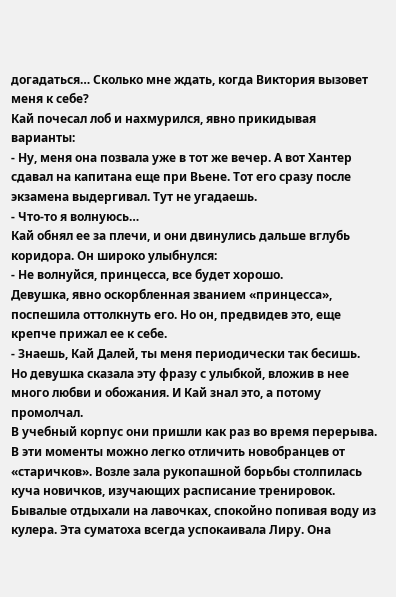догадаться… Сколько мне ждать, когда Виктория вызовет меня к себе?
Кай почесал лоб и нахмурился, явно прикидывая варианты:
- Ну, меня она позвала уже в тот же вечер. А вот Хантер сдавал на капитана еще при Вьене. Тот его сразу после экзамена выдергивал. Тут не угадаешь.
- Что-то я волнуюсь…
Кай обнял ее за плечи, и они двинулись дальше вглубь коридора. Он широко улыбнулся:
- Не волнуйся, принцесса, все будет хорошо.
Девушка, явно оскорбленная званием «принцесса», поспешила оттолкнуть его. Но он, предвидев это, еще крепче прижал ее к себе.
- Знаешь, Кай Далей, ты меня периодически так бесишь.
Но девушка сказала эту фразу с улыбкой, вложив в нее много любви и обожания. И Кай знал это, а потому промолчал.
В учебный корпус они пришли как раз во время перерыва. В эти моменты можно легко отличить новобранцев от «старичков». Возле зала рукопашной борьбы столпилась куча новичков, изучающих расписание тренировок. Бывалые отдыхали на лавочках, спокойно попивая воду из кулера. Эта суматоха всегда успокаивала Лиру. Она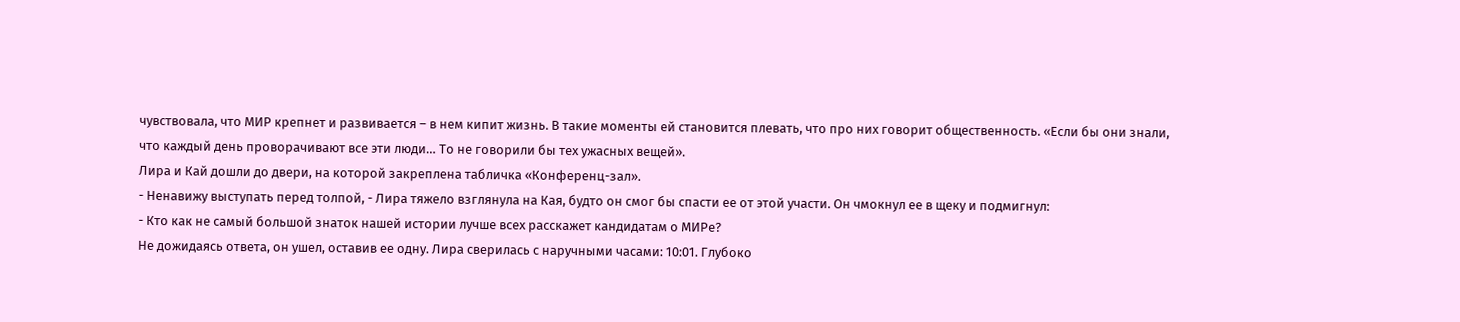чувствовала, что МИР крепнет и развивается – в нем кипит жизнь. В такие моменты ей становится плевать, что про них говорит общественность. «Если бы они знали, что каждый день проворачивают все эти люди… То не говорили бы тех ужасных вещей».
Лира и Кай дошли до двери, на которой закреплена табличка «Конференц-зал».
- Ненавижу выступать перед толпой, - Лира тяжело взглянула на Кая, будто он смог бы спасти ее от этой участи. Он чмокнул ее в щеку и подмигнул:
- Кто как не самый большой знаток нашей истории лучше всех расскажет кандидатам о МИРе?
Не дожидаясь ответа, он ушел, оставив ее одну. Лира сверилась с наручными часами: 10:01. Глубоко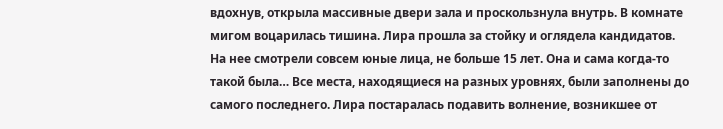вдохнув, открыла массивные двери зала и проскользнула внутрь. В комнате мигом воцарилась тишина. Лира прошла за стойку и оглядела кандидатов. На нее смотрели совсем юные лица, не больше 15 лет. Она и сама когда-то такой была… Все места, находящиеся на разных уровнях, были заполнены до самого последнего. Лира постаралась подавить волнение, возникшее от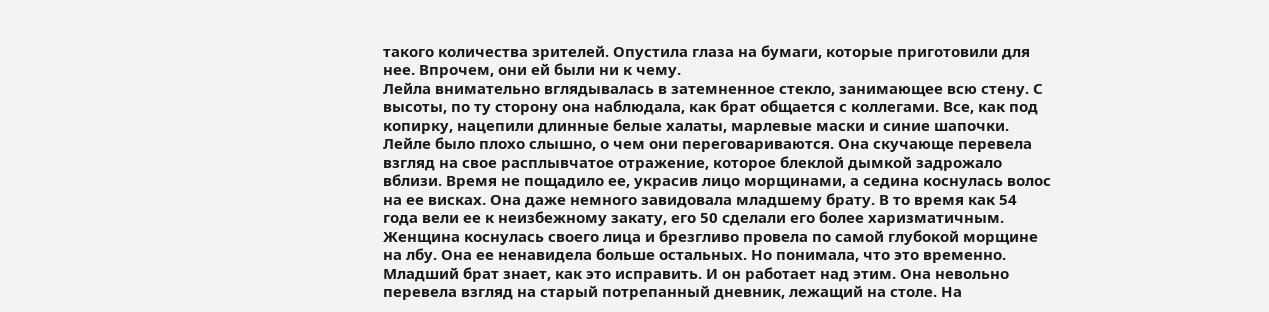такого количества зрителей. Опустила глаза на бумаги, которые приготовили для нее. Впрочем, они ей были ни к чему.
Лейла внимательно вглядывалась в затемненное стекло, занимающее всю стену. С высоты, по ту сторону она наблюдала, как брат общается с коллегами. Все, как под копирку, нацепили длинные белые халаты, марлевые маски и синие шапочки. Лейле было плохо слышно, о чем они переговариваются. Она скучающе перевела взгляд на свое расплывчатое отражение, которое блеклой дымкой задрожало вблизи. Время не пощадило ее, украсив лицо морщинами, а седина коснулась волос на ее висках. Она даже немного завидовала младшему брату. В то время как 54 года вели ее к неизбежному закату, его 50 сделали его более харизматичным. Женщина коснулась своего лица и брезгливо провела по самой глубокой морщине на лбу. Она ее ненавидела больше остальных. Но понимала, что это временно. Младший брат знает, как это исправить. И он работает над этим. Она невольно перевела взгляд на старый потрепанный дневник, лежащий на столе. На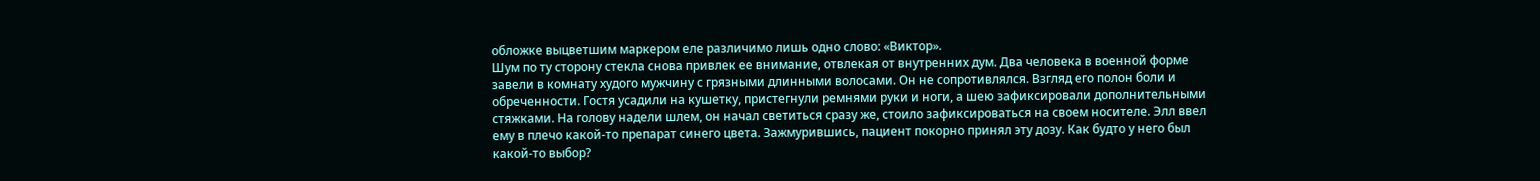обложке выцветшим маркером еле различимо лишь одно слово: «Виктор».
Шум по ту сторону стекла снова привлек ее внимание, отвлекая от внутренних дум. Два человека в военной форме завели в комнату худого мужчину с грязными длинными волосами. Он не сопротивлялся. Взгляд его полон боли и обреченности. Гостя усадили на кушетку, пристегнули ремнями руки и ноги, а шею зафиксировали дополнительными стяжками. На голову надели шлем, он начал светиться сразу же, стоило зафиксироваться на своем носителе. Элл ввел ему в плечо какой-то препарат синего цвета. Зажмурившись, пациент покорно принял эту дозу. Как будто у него был какой-то выбор?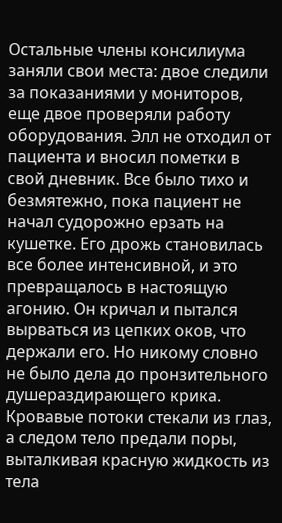Остальные члены консилиума заняли свои места: двое следили за показаниями у мониторов, еще двое проверяли работу оборудования. Элл не отходил от пациента и вносил пометки в свой дневник. Все было тихо и безмятежно, пока пациент не начал судорожно ерзать на кушетке. Его дрожь становилась все более интенсивной, и это превращалось в настоящую агонию. Он кричал и пытался вырваться из цепких оков, что держали его. Но никому словно не было дела до пронзительного душераздирающего крика. Кровавые потоки стекали из глаз, а следом тело предали поры, выталкивая красную жидкость из тела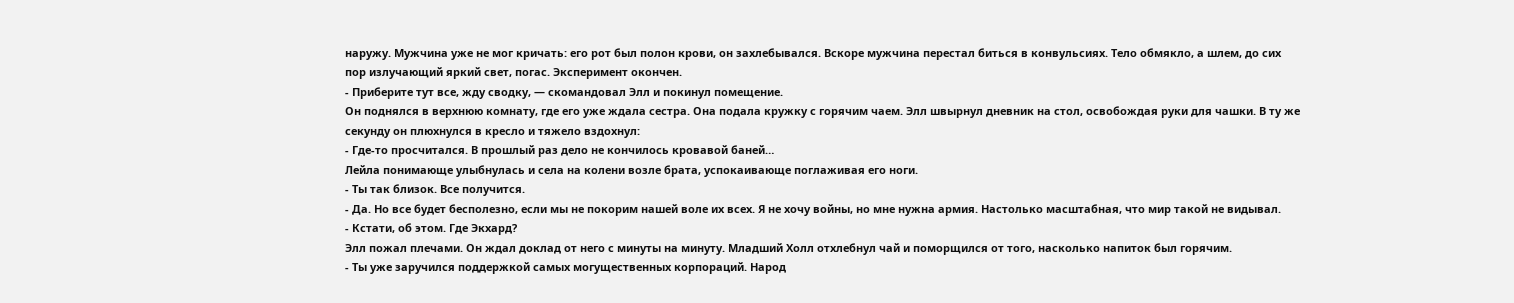наружу. Мужчина уже не мог кричать: его рот был полон крови, он захлебывался. Вскоре мужчина перестал биться в конвульсиях. Тело обмякло, а шлем, до сих пор излучающий яркий свет, погас. Эксперимент окончен.
- Приберите тут все, жду сводку, — скомандовал Элл и покинул помещение.
Он поднялся в верхнюю комнату, где его уже ждала сестра. Она подала кружку с горячим чаем. Элл швырнул дневник на стол, освобождая руки для чашки. В ту же секунду он плюхнулся в кресло и тяжело вздохнул:
- Где-то просчитался. В прошлый раз дело не кончилось кровавой баней…
Лейла понимающе улыбнулась и села на колени возле брата, успокаивающе поглаживая его ноги.
- Ты так близок. Все получится.
- Да. Но все будет бесполезно, если мы не покорим нашей воле их всех. Я не хочу войны, но мне нужна армия. Настолько масштабная, что мир такой не видывал.
- Кстати, об этом. Где Экхард?
Элл пожал плечами. Он ждал доклад от него с минуты на минуту. Младший Холл отхлебнул чай и поморщился от того, насколько напиток был горячим.
- Ты уже заручился поддержкой самых могущественных корпораций. Народ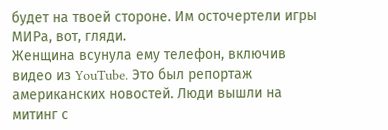будет на твоей стороне. Им осточертели игры МИРа, вот, гляди.
Женщина всунула ему телефон, включив видео из YouTube. Это был репортаж американских новостей. Люди вышли на митинг с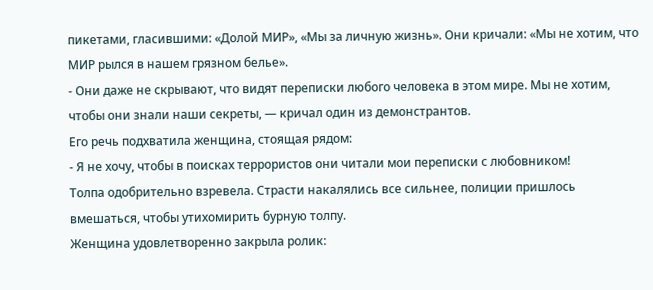пикетами, гласившими: «Долой МИР», «Мы за личную жизнь». Они кричали: «Мы не хотим, что МИР рылся в нашем грязном белье».
- Они даже не скрывают, что видят переписки любого человека в этом мире. Мы не хотим, чтобы они знали наши секреты, — кричал один из демонстрантов.
Его речь подхватила женщина, стоящая рядом:
- Я не хочу, чтобы в поисках террористов они читали мои переписки с любовником!
Толпа одобрительно взревела. Страсти накалялись все сильнее, полиции пришлось вмешаться, чтобы утихомирить бурную толпу.
Женщина удовлетворенно закрыла ролик: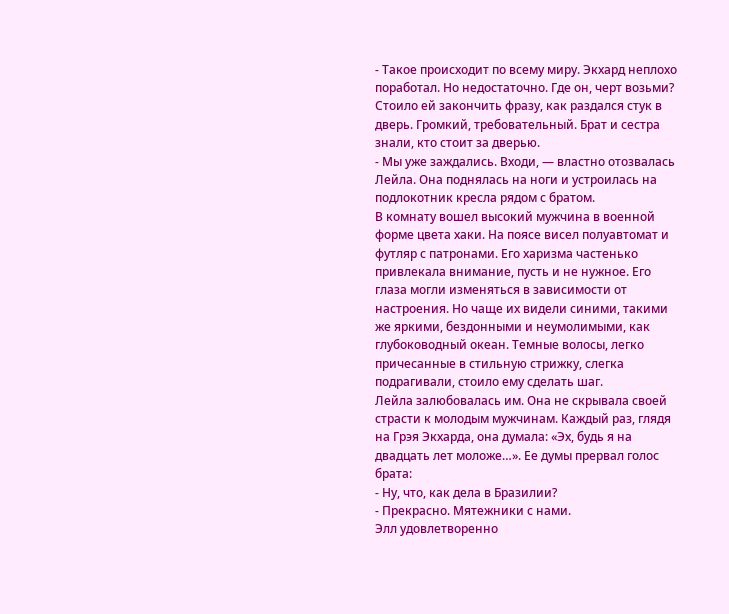- Такое происходит по всему миру. Экхард неплохо поработал. Но недостаточно. Где он, черт возьми?
Стоило ей закончить фразу, как раздался стук в дверь. Громкий, требовательный. Брат и сестра знали, кто стоит за дверью.
- Мы уже заждались. Входи, — властно отозвалась Лейла. Она поднялась на ноги и устроилась на подлокотник кресла рядом с братом.
В комнату вошел высокий мужчина в военной форме цвета хаки. На поясе висел полуавтомат и футляр с патронами. Его харизма частенько привлекала внимание, пусть и не нужное. Его глаза могли изменяться в зависимости от настроения. Но чаще их видели синими, такими же яркими, бездонными и неумолимыми, как глубоководный океан. Темные волосы, легко причесанные в стильную стрижку, слегка подрагивали, стоило ему сделать шаг.
Лейла залюбовалась им. Она не скрывала своей страсти к молодым мужчинам. Каждый раз, глядя на Грэя Экхарда, она думала: «Эх, будь я на двадцать лет моложе…». Ее думы прервал голос брата:
- Ну, что, как дела в Бразилии?
- Прекрасно. Мятежники с нами.
Элл удовлетворенно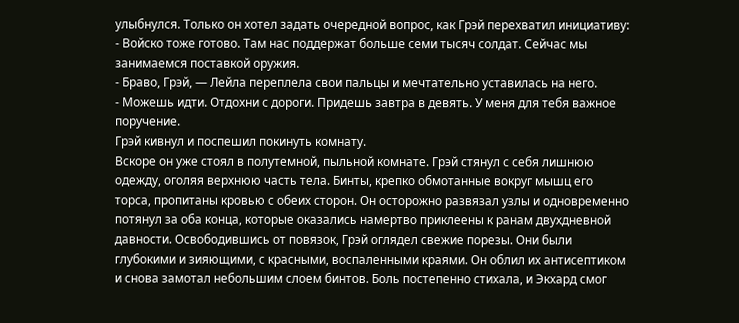улыбнулся. Только он хотел задать очередной вопрос, как Грэй перехватил инициативу:
- Войско тоже готово. Там нас поддержат больше семи тысяч солдат. Сейчас мы занимаемся поставкой оружия.
- Браво, Грэй, — Лейла переплела свои пальцы и мечтательно уставилась на него.
- Можешь идти. Отдохни с дороги. Придешь завтра в девять. У меня для тебя важное поручение.
Грэй кивнул и поспешил покинуть комнату.
Вскоре он уже стоял в полутемной, пыльной комнате. Грэй стянул с себя лишнюю одежду, оголяя верхнюю часть тела. Бинты, крепко обмотанные вокруг мышц его торса, пропитаны кровью с обеих сторон. Он осторожно развязал узлы и одновременно потянул за оба конца, которые оказались намертво приклеены к ранам двухдневной давности. Освободившись от повязок, Грэй оглядел свежие порезы. Они были глубокими и зияющими, с красными, воспаленными краями. Он облил их антисептиком и снова замотал небольшим слоем бинтов. Боль постепенно стихала, и Экхард смог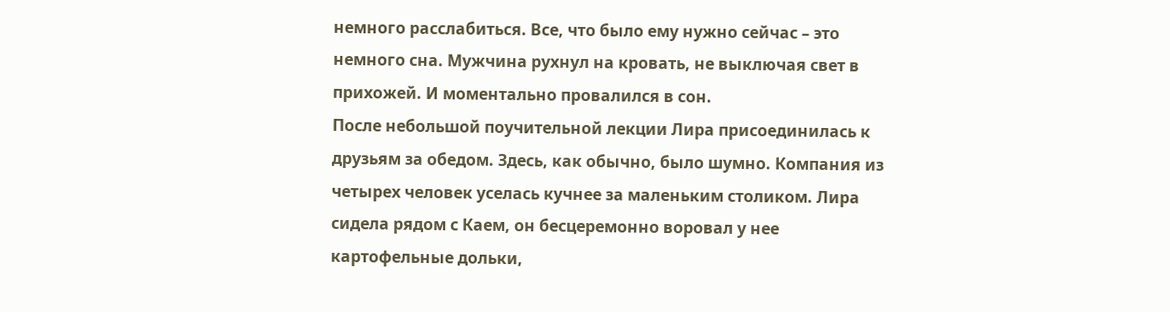немного расслабиться. Все, что было ему нужно сейчас – это немного сна. Мужчина рухнул на кровать, не выключая свет в прихожей. И моментально провалился в сон.
После небольшой поучительной лекции Лира присоединилась к друзьям за обедом. Здесь, как обычно, было шумно. Компания из четырех человек уселась кучнее за маленьким столиком. Лира сидела рядом с Каем, он бесцеремонно воровал у нее картофельные дольки,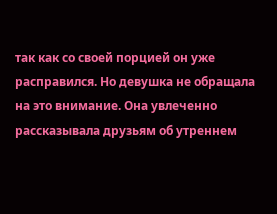так как со своей порцией он уже расправился. Но девушка не обращала на это внимание. Она увлеченно рассказывала друзьям об утреннем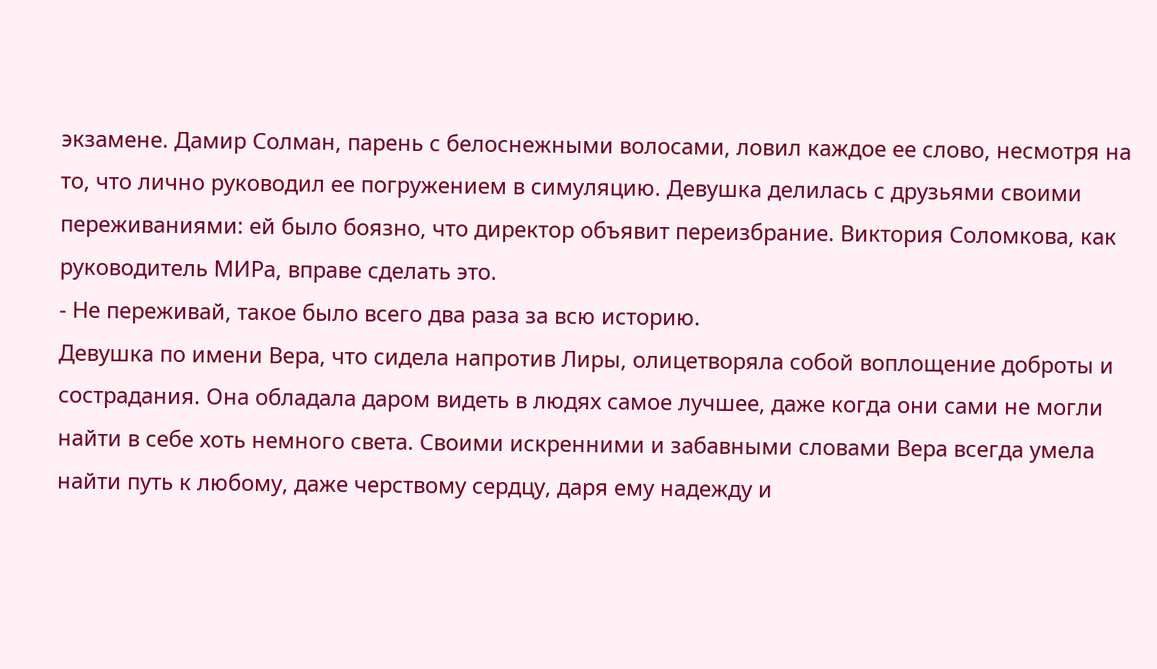экзамене. Дамир Солман, парень с белоснежными волосами, ловил каждое ее слово, несмотря на то, что лично руководил ее погружением в симуляцию. Девушка делилась с друзьями своими переживаниями: ей было боязно, что директор объявит переизбрание. Виктория Соломкова, как руководитель МИРа, вправе сделать это.
- Не переживай, такое было всего два раза за всю историю.
Девушка по имени Вера, что сидела напротив Лиры, олицетворяла собой воплощение доброты и сострадания. Она обладала даром видеть в людях самое лучшее, даже когда они сами не могли найти в себе хоть немного света. Своими искренними и забавными словами Вера всегда умела найти путь к любому, даже черствому сердцу, даря ему надежду и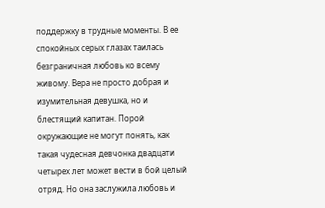поддержку в трудные моменты. В ее спокойных серых глазах таилась безграничная любовь ко всему живому. Вера не просто добрая и изумительная девушка, но и блестящий капитан. Порой окружающие не могут понять, как такая чудесная девчонка двадцати четырех лет может вести в бой целый отряд. Но она заслужила любовь и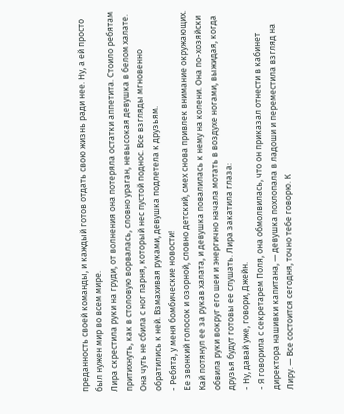преданность своей команды, и каждый готов отдать свою жизнь ради нее. Ну, а ей просто был нужен мир во всем мире.
Лира скрестила руки на груди, от волнения она потеряла остатки аппетита. Стоило ребятам притихнуть, как в столовую ворвалась, словно ураган, невысокая девушка в белом халате. Она чуть не сбила с ног парня, который нес пустой поднос. Все взгляды мгновенно обратились к ней. Взмахивая руками, девушка подлетела к друзьям.
- Ребята, у меня бомбические новости!
Ее звонкий голосок и озорной, словно детский, смех снова привлек внимание окружающих. Кай потянул ее за рукав халата, и девушка повалилась к нему на колени. Она по-хозяйски обвила руки вокруг его шеи и энергично начала мотать в воздухе ногами, выжидая, когда друзья будут готовы ее слушать. Лира закатила глаза:
- Ну, давай уже, говори, Джейн.
- Я говорила с секретарем Поля, она обмолвилась, что он приказал отнести в кабинет директора нашивки капитана, — девушка похлопала в ладоши и переместила взгляд на Лиру. — Все состоится сегодня, точно тебе говорю. К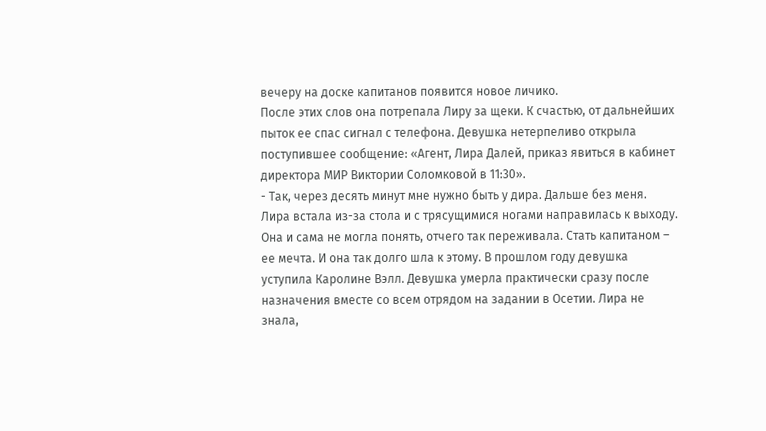вечеру на доске капитанов появится новое личико.
После этих слов она потрепала Лиру за щеки. К счастью, от дальнейших пыток ее спас сигнал с телефона. Девушка нетерпеливо открыла поступившее сообщение: «Агент, Лира Далей, приказ явиться в кабинет директора МИР Виктории Соломковой в 11:30».
- Так, через десять минут мне нужно быть у дира. Дальше без меня.
Лира встала из-за стола и с трясущимися ногами направилась к выходу. Она и сама не могла понять, отчего так переживала. Стать капитаном – ее мечта. И она так долго шла к этому. В прошлом году девушка уступила Каролине Вэлл. Девушка умерла практически сразу после назначения вместе со всем отрядом на задании в Осетии. Лира не знала,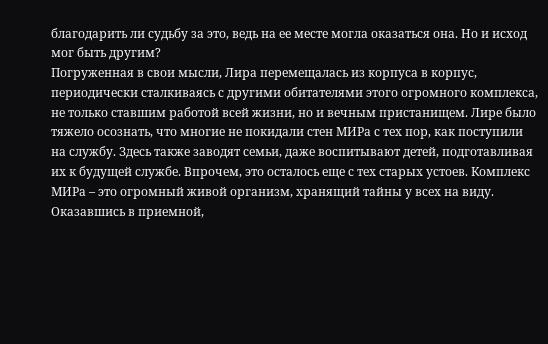благодарить ли судьбу за это, ведь на ее месте могла оказаться она. Но и исход мог быть другим?
Погруженная в свои мысли, Лира перемещалась из корпуса в корпус, периодически сталкиваясь с другими обитателями этого огромного комплекса, не только ставшим работой всей жизни, но и вечным пристанищем. Лире было тяжело осознать, что многие не покидали стен МИРа с тех пор, как поступили на службу. Здесь также заводят семьи, даже воспитывают детей, подготавливая их к будущей службе. Впрочем, это осталось еще с тех старых устоев. Комплекс МИРа – это огромный живой организм, хранящий тайны у всех на виду.
Оказавшись в приемной,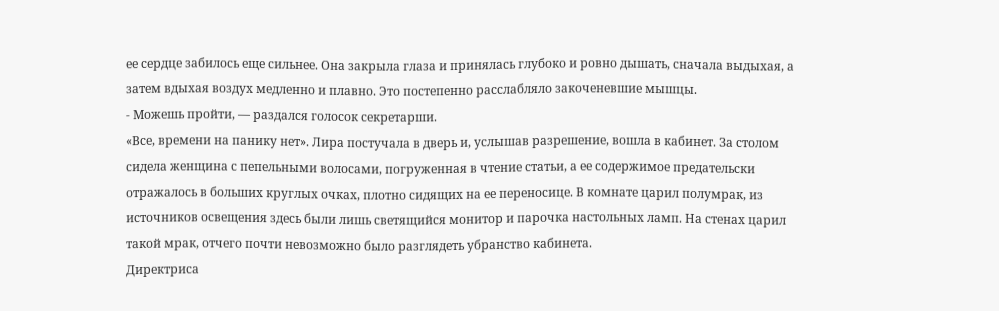ее сердце забилось еще сильнее. Она закрыла глаза и принялась глубоко и ровно дышать, сначала выдыхая, а затем вдыхая воздух медленно и плавно. Это постепенно расслабляло закоченевшие мышцы.
- Можешь пройти, — раздался голосок секретарши.
«Все, времени на панику нет». Лира постучала в дверь и, услышав разрешение, вошла в кабинет. За столом сидела женщина с пепельными волосами, погруженная в чтение статьи, а ее содержимое предательски отражалось в больших круглых очках, плотно сидящих на ее переносице. В комнате царил полумрак, из источников освещения здесь были лишь светящийся монитор и парочка настольных ламп. На стенах царил такой мрак, отчего почти невозможно было разглядеть убранство кабинета.
Директриса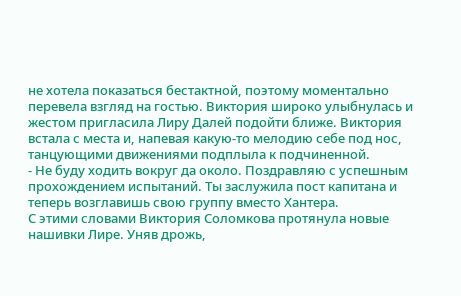не хотела показаться бестактной, поэтому моментально перевела взгляд на гостью. Виктория широко улыбнулась и жестом пригласила Лиру Далей подойти ближе. Виктория встала с места и, напевая какую-то мелодию себе под нос, танцующими движениями подплыла к подчиненной.
- Не буду ходить вокруг да около. Поздравляю с успешным прохождением испытаний. Ты заслужила пост капитана и теперь возглавишь свою группу вместо Хантера.
С этими словами Виктория Соломкова протянула новые нашивки Лире. Уняв дрожь,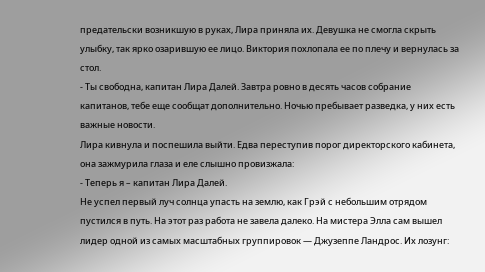предательски возникшую в руках, Лира приняла их. Девушка не смогла скрыть улыбку, так ярко озарившую ее лицо. Виктория похлопала ее по плечу и вернулась за стол.
- Ты свободна, капитан Лира Далей. Завтра ровно в десять часов собрание капитанов, тебе еще сообщат дополнительно. Ночью пребывает разведка, у них есть важные новости.
Лира кивнула и поспешила выйти. Едва переступив порог директорского кабинета, она зажмурила глаза и еле слышно провизжала:
- Теперь я – капитан Лира Далей.
Не успел первый луч солнца упасть на землю, как Грэй с небольшим отрядом пустился в путь. На этот раз работа не завела далеко. На мистера Элла сам вышел лидер одной из самых масштабных группировок — Джузеппе Ландрос. Их лозунг: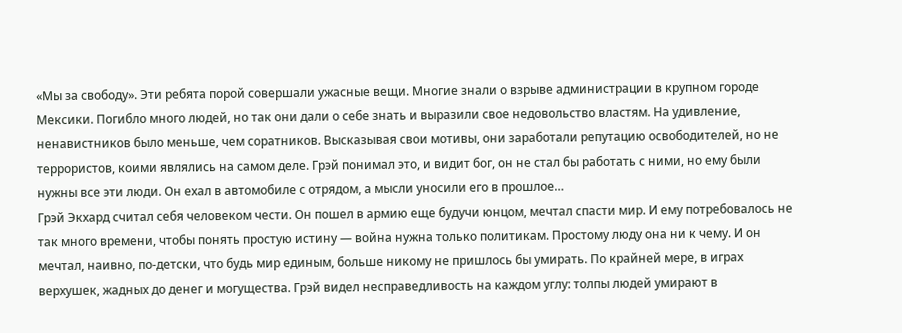«Мы за свободу». Эти ребята порой совершали ужасные вещи. Многие знали о взрыве администрации в крупном городе Мексики. Погибло много людей, но так они дали о себе знать и выразили свое недовольство властям. На удивление, ненавистников было меньше, чем соратников. Высказывая свои мотивы, они заработали репутацию освободителей, но не террористов, коими являлись на самом деле. Грэй понимал это, и видит бог, он не стал бы работать с ними, но ему были нужны все эти люди. Он ехал в автомобиле с отрядом, а мысли уносили его в прошлое…
Грэй Экхард считал себя человеком чести. Он пошел в армию еще будучи юнцом, мечтал спасти мир. И ему потребовалось не так много времени, чтобы понять простую истину — война нужна только политикам. Простому люду она ни к чему. И он мечтал, наивно, по-детски, что будь мир единым, больше никому не пришлось бы умирать. По крайней мере, в играх верхушек, жадных до денег и могущества. Грэй видел несправедливость на каждом углу: толпы людей умирают в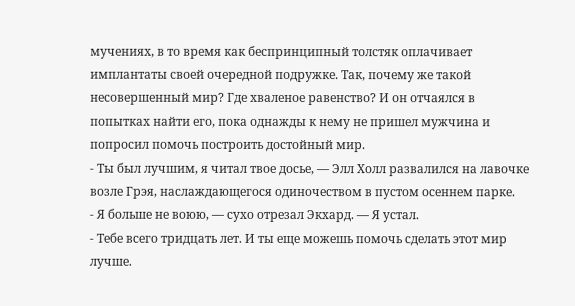мучениях, в то время как беспринципный толстяк оплачивает имплантаты своей очередной подружке. Так, почему же такой несовершенный мир? Где хваленое равенство? И он отчаялся в попытках найти его, пока однажды к нему не пришел мужчина и попросил помочь построить достойный мир.
- Ты был лучшим, я читал твое досье, — Элл Холл развалился на лавочке возле Грэя, наслаждающегося одиночеством в пустом осеннем парке.
- Я больше не воюю, — сухо отрезал Экхард. — Я устал.
- Тебе всего тридцать лет. И ты еще можешь помочь сделать этот мир лучше.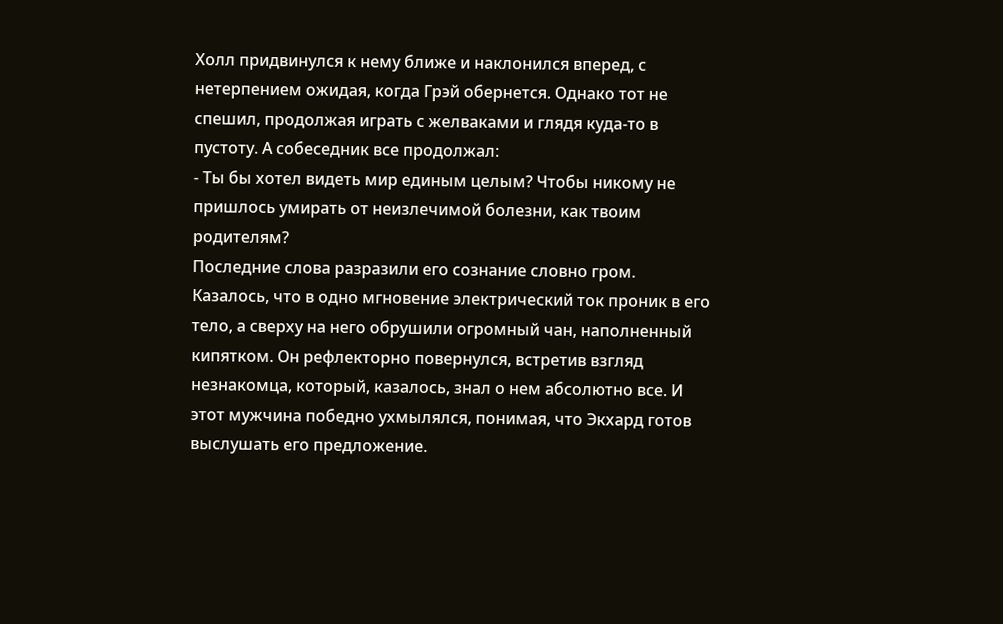Холл придвинулся к нему ближе и наклонился вперед, с нетерпением ожидая, когда Грэй обернется. Однако тот не спешил, продолжая играть с желваками и глядя куда-то в пустоту. А собеседник все продолжал:
- Ты бы хотел видеть мир единым целым? Чтобы никому не пришлось умирать от неизлечимой болезни, как твоим родителям?
Последние слова разразили его сознание словно гром. Казалось, что в одно мгновение электрический ток проник в его тело, а сверху на него обрушили огромный чан, наполненный кипятком. Он рефлекторно повернулся, встретив взгляд незнакомца, который, казалось, знал о нем абсолютно все. И этот мужчина победно ухмылялся, понимая, что Экхард готов выслушать его предложение.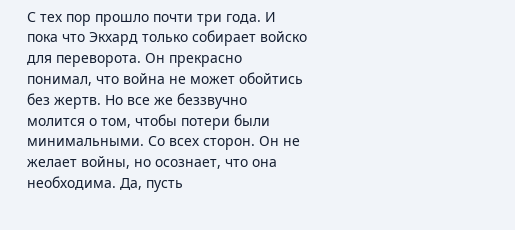С тех пор прошло почти три года. И пока что Экхард только собирает войско для переворота. Он прекрасно понимал, что война не может обойтись без жертв. Но все же беззвучно молится о том, чтобы потери были минимальными. Со всех сторон. Он не желает войны, но осознает, что она необходима. Да, пусть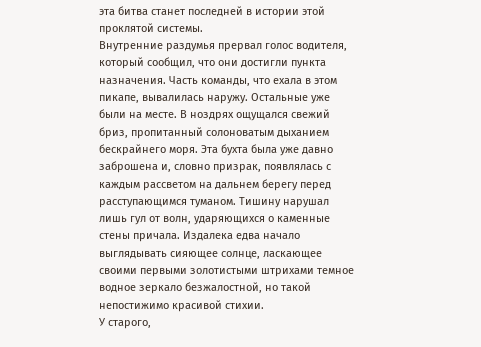эта битва станет последней в истории этой проклятой системы.
Внутренние раздумья прервал голос водителя, который сообщил, что они достигли пункта назначения. Часть команды, что ехала в этом пикапе, вывалилась наружу. Остальные уже были на месте. В ноздрях ощущался свежий бриз, пропитанный солоноватым дыханием бескрайнего моря. Эта бухта была уже давно заброшена и, словно призрак, появлялась с каждым рассветом на дальнем берегу перед расступающимся туманом. Тишину нарушал лишь гул от волн, ударяющихся о каменные стены причала. Издалека едва начало выглядывать сияющее солнце, ласкающее своими первыми золотистыми штрихами темное водное зеркало безжалостной, но такой непостижимо красивой стихии.
У старого,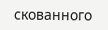скованного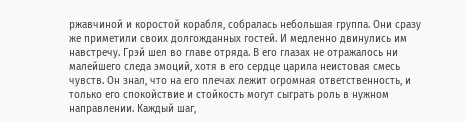ржавчиной и коростой корабля, собралась небольшая группа. Они сразу же приметили своих долгожданных гостей. И медленно двинулись им навстречу. Грэй шел во главе отряда. В его глазах не отражалось ни малейшего следа эмоций, хотя в его сердце царила неистовая смесь чувств. Он знал, что на его плечах лежит огромная ответственность, и только его спокойствие и стойкость могут сыграть роль в нужном направлении. Каждый шаг,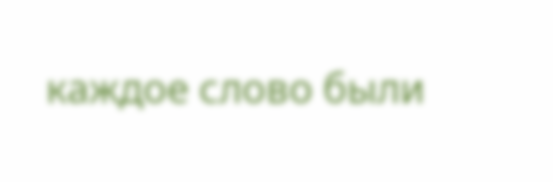каждое слово были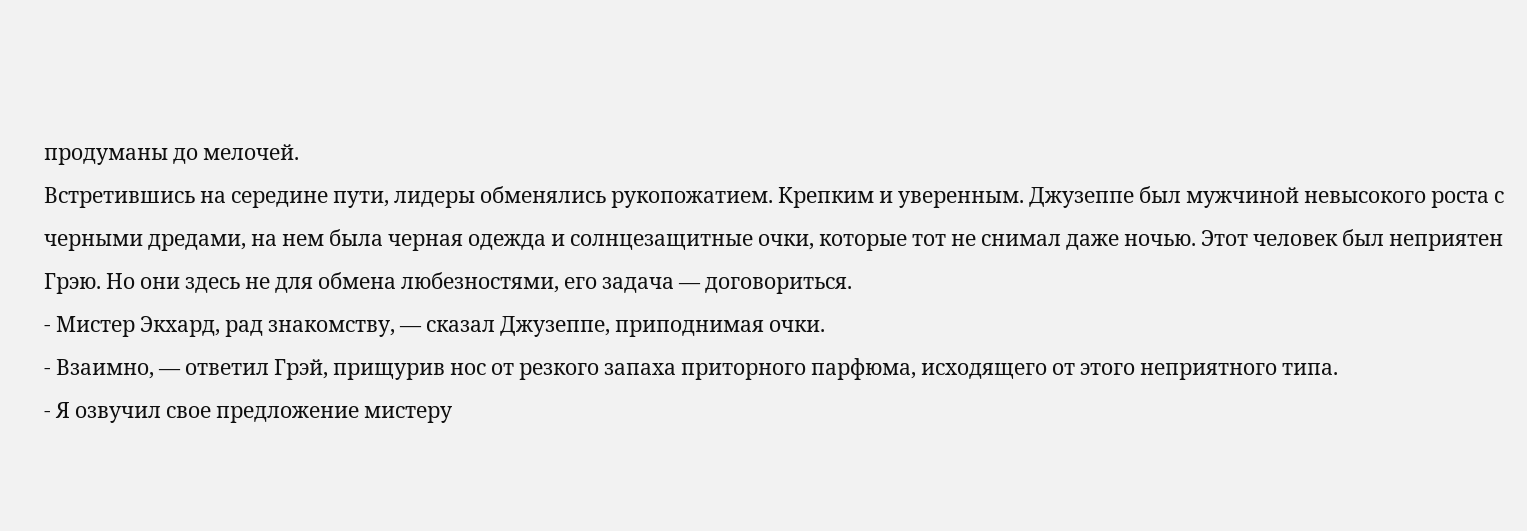продуманы до мелочей.
Встретившись на середине пути, лидеры обменялись рукопожатием. Крепким и уверенным. Джузеппе был мужчиной невысокого роста с черными дредами, на нем была черная одежда и солнцезащитные очки, которые тот не снимал даже ночью. Этот человек был неприятен Грэю. Но они здесь не для обмена любезностями, его задача — договориться.
- Мистер Экхард, рад знакомству, — сказал Джузеппе, приподнимая очки.
- Взаимно, — ответил Грэй, прищурив нос от резкого запаха приторного парфюма, исходящего от этого неприятного типа.
- Я озвучил свое предложение мистеру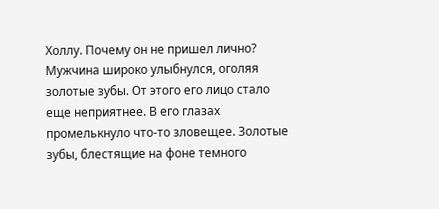Холлу. Почему он не пришел лично?
Мужчина широко улыбнулся, оголяя золотые зубы. От этого его лицо стало еще неприятнее. В его глазах промелькнуло что-то зловещее. Золотые зубы, блестящие на фоне темного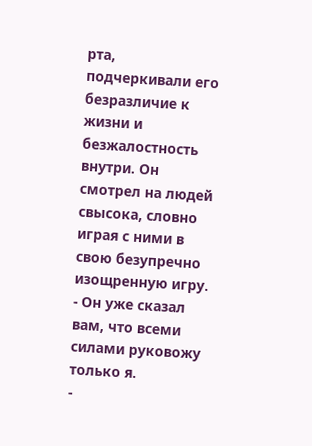рта, подчеркивали его безразличие к жизни и безжалостность внутри. Он смотрел на людей свысока, словно играя с ними в свою безупречно изощренную игру.
- Он уже сказал вам, что всеми силами руковожу только я.
-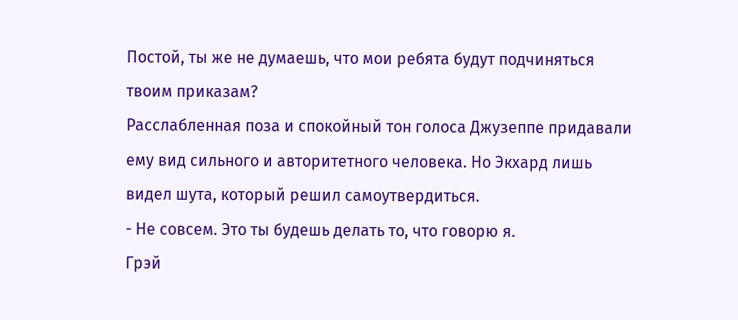Постой, ты же не думаешь, что мои ребята будут подчиняться твоим приказам?
Расслабленная поза и спокойный тон голоса Джузеппе придавали ему вид сильного и авторитетного человека. Но Экхард лишь видел шута, который решил самоутвердиться.
- Не совсем. Это ты будешь делать то, что говорю я.
Грэй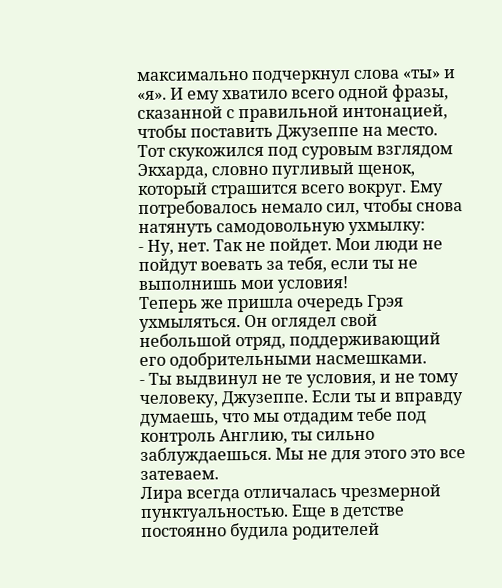максимально подчеркнул слова «ты» и «я». И ему хватило всего одной фразы, сказанной с правильной интонацией, чтобы поставить Джузеппе на место. Тот скукожился под суровым взглядом Экхарда, словно пугливый щенок, который страшится всего вокруг. Ему потребовалось немало сил, чтобы снова натянуть самодовольную ухмылку:
- Ну, нет. Так не пойдет. Мои люди не пойдут воевать за тебя, если ты не выполнишь мои условия!
Теперь же пришла очередь Грэя ухмыляться. Он оглядел свой небольшой отряд, поддерживающий его одобрительными насмешками.
- Ты выдвинул не те условия, и не тому человеку, Джузеппе. Если ты и вправду думаешь, что мы отдадим тебе под контроль Англию, ты сильно заблуждаешься. Мы не для этого это все затеваем.
Лира всегда отличалась чрезмерной пунктуальностью. Еще в детстве постоянно будила родителей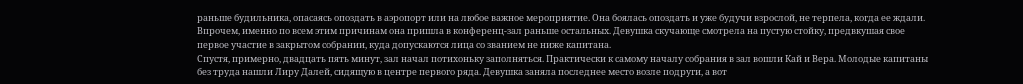раньше будильника, опасаясь опоздать в аэропорт или на любое важное мероприятие. Она боялась опоздать и уже будучи взрослой, не терпела, когда ее ждали. Впрочем, именно по всем этим причинам она пришла в конференц-зал раньше остальных. Девушка скучающе смотрела на пустую стойку, предвкушая свое первое участие в закрытом собрании, куда допускаются лица со званием не ниже капитана.
Спустя, примерно, двадцать пять минут, зал начал потихоньку заполняться. Практически к самому началу собрания в зал вошли Кай и Вера. Молодые капитаны без труда нашли Лиру Далей, сидящую в центре первого ряда. Девушка заняла последнее место возле подруги, а вот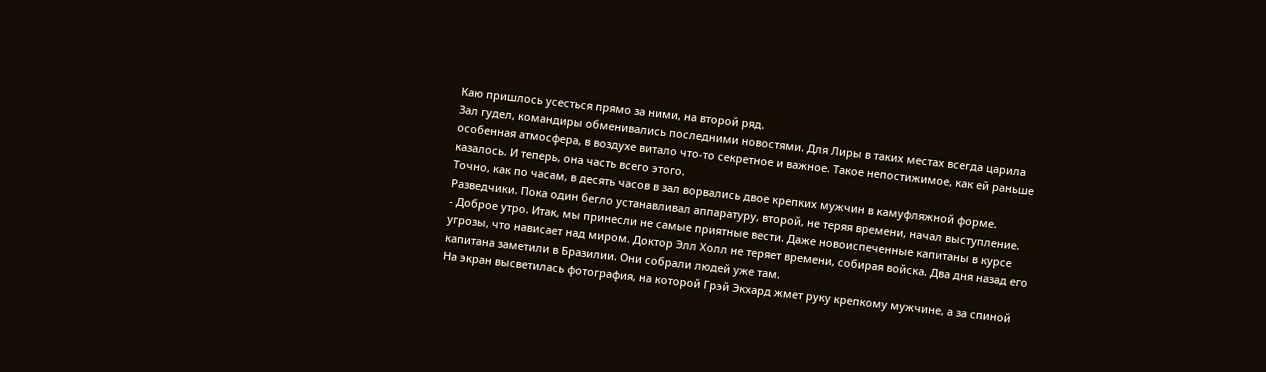Каю пришлось усесться прямо за ними, на второй ряд.
Зал гудел, командиры обменивались последними новостями. Для Лиры в таких местах всегда царила особенная атмосфера, в воздухе витало что-то секретное и важное. Такое непостижимое, как ей раньше казалось. И теперь, она часть всего этого.
Точно, как по часам, в десять часов в зал ворвались двое крепких мужчин в камуфляжной форме. Разведчики. Пока один бегло устанавливал аппаратуру, второй, не теряя времени, начал выступление.
- Доброе утро. Итак, мы принесли не самые приятные вести. Даже новоиспеченные капитаны в курсе угрозы, что нависает над миром. Доктор Элл Холл не теряет времени, собирая войска. Два дня назад его капитана заметили в Бразилии. Они собрали людей уже там.
На экран высветилась фотография, на которой Грэй Экхард жмет руку крепкому мужчине, а за спиной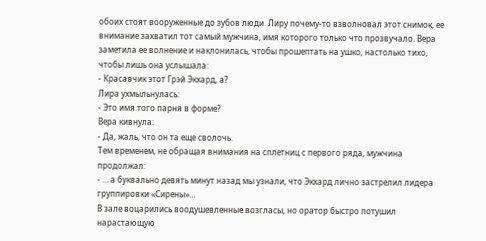обоих стоят вооруженные до зубов люди. Лиру почему-то взволновал этот снимок, ее внимание захватил тот самый мужчина, имя которого только что прозвучало. Вера заметила ее волнение и наклонилась, чтобы прошептать на ушко, настолько тихо, чтобы лишь она услышала:
- Красавчик этот Грэй Экхард, а?
Лира ухмыльнулась:
- Это имя того парня в форме?
Вера кивнула:
- Да, жаль, что он та еще сволочь.
Тем временем, не обращая внимания на сплетниц с первого ряда, мужчина продолжал:
- … а буквально девять минут назад мы узнали, что Экхард лично застрелил лидера группировки «Сирены»…
В зале воцарились воодушевленные возгласы, но оратор быстро потушил нарастающую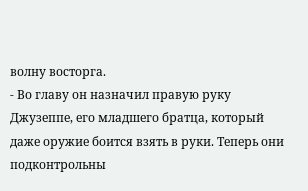волну восторга.
- Во главу он назначил правую руку Джузеппе, его младшего братца, который даже оружие боится взять в руки. Теперь они подконтрольны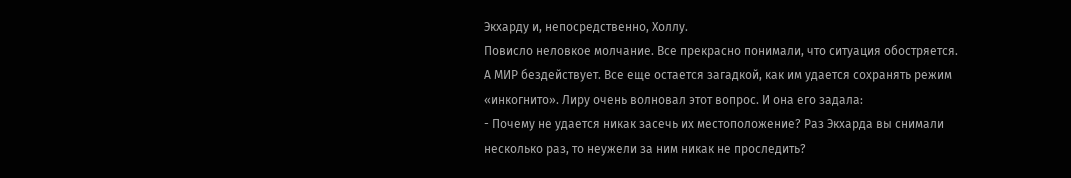Экхарду и, непосредственно, Холлу.
Повисло неловкое молчание. Все прекрасно понимали, что ситуация обостряется. А МИР бездействует. Все еще остается загадкой, как им удается сохранять режим «инкогнито». Лиру очень волновал этот вопрос. И она его задала:
- Почему не удается никак засечь их местоположение? Раз Экхарда вы снимали несколько раз, то неужели за ним никак не проследить?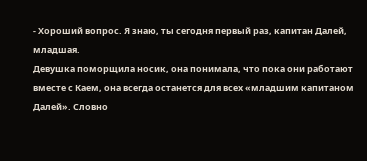- Хороший вопрос. Я знаю, ты сегодня первый раз, капитан Далей, младшая.
Девушка поморщила носик, она понимала, что пока они работают вместе с Каем, она всегда останется для всех «младшим капитаном Далей». Словно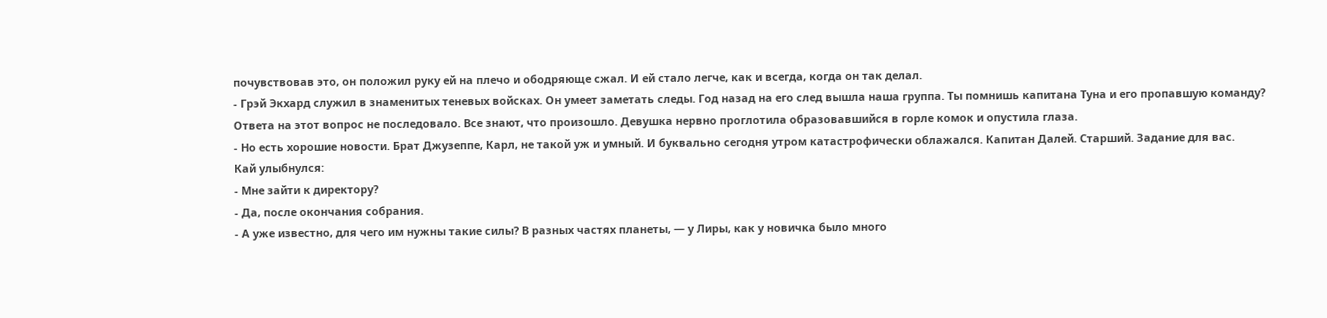почувствовав это, он положил руку ей на плечо и ободряюще сжал. И ей стало легче, как и всегда, когда он так делал.
- Грэй Экхард служил в знаменитых теневых войсках. Он умеет заметать следы. Год назад на его след вышла наша группа. Ты помнишь капитана Туна и его пропавшую команду?
Ответа на этот вопрос не последовало. Все знают, что произошло. Девушка нервно проглотила образовавшийся в горле комок и опустила глаза.
- Но есть хорошие новости. Брат Джузеппе, Карл, не такой уж и умный. И буквально сегодня утром катастрофически облажался. Капитан Далей. Старший. Задание для вас.
Кай улыбнулся:
- Мне зайти к директору?
- Да, после окончания собрания.
- А уже известно, для чего им нужны такие силы? В разных частях планеты, — у Лиры, как у новичка было много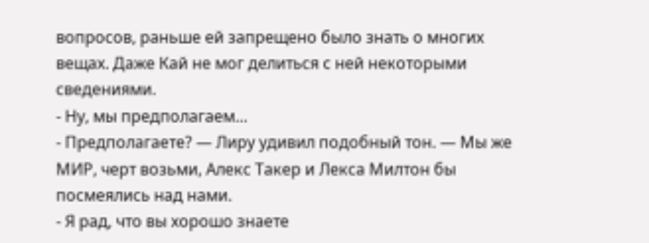вопросов, раньше ей запрещено было знать о многих вещах. Даже Кай не мог делиться с ней некоторыми сведениями.
- Ну, мы предполагаем…
- Предполагаете? — Лиру удивил подобный тон. — Мы же МИР, черт возьми, Алекс Такер и Лекса Милтон бы посмеялись над нами.
- Я рад, что вы хорошо знаете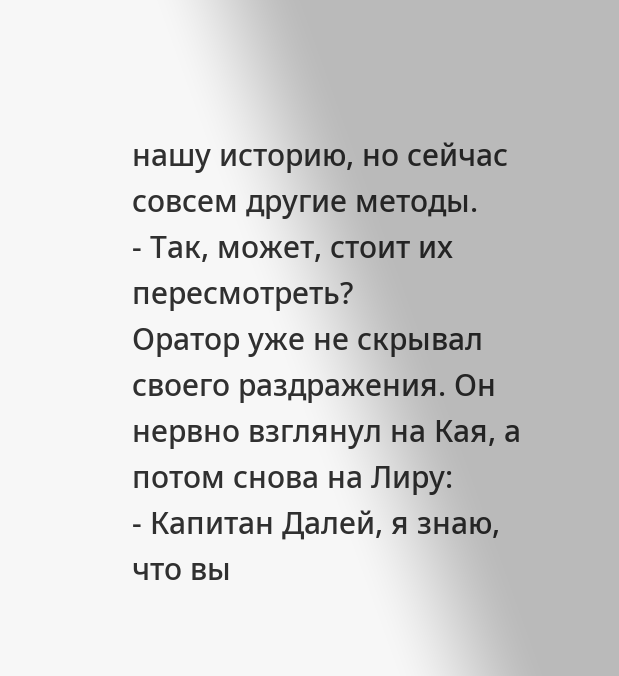нашу историю, но сейчас совсем другие методы.
- Так, может, стоит их пересмотреть?
Оратор уже не скрывал своего раздражения. Он нервно взглянул на Кая, а потом снова на Лиру:
- Капитан Далей, я знаю, что вы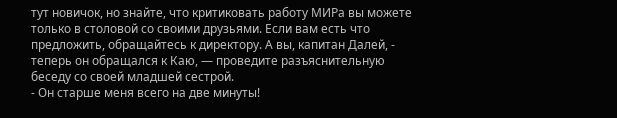тут новичок, но знайте, что критиковать работу МИРа вы можете только в столовой со своими друзьями. Если вам есть что предложить, обращайтесь к директору. А вы, капитан Далей, - теперь он обращался к Каю, — проведите разъяснительную беседу со своей младшей сестрой.
- Он старше меня всего на две минуты!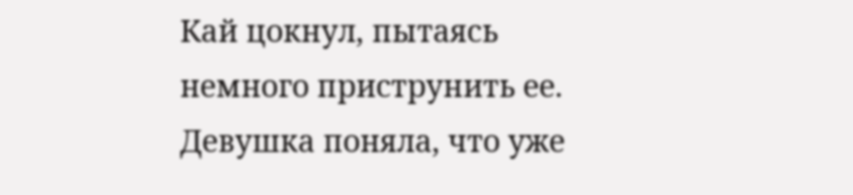Кай цокнул, пытаясь немного приструнить ее. Девушка поняла, что уже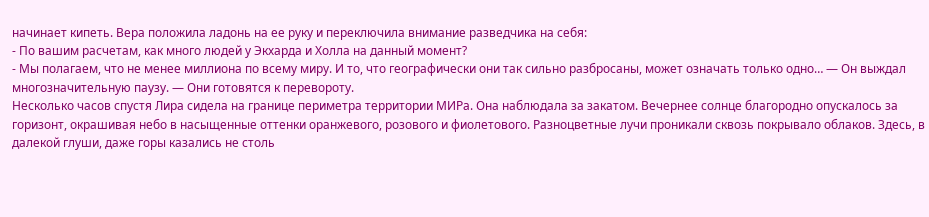начинает кипеть. Вера положила ладонь на ее руку и переключила внимание разведчика на себя:
- По вашим расчетам, как много людей у Экхарда и Холла на данный момент?
- Мы полагаем, что не менее миллиона по всему миру. И то, что географически они так сильно разбросаны, может означать только одно… — Он выждал многозначительную паузу. — Они готовятся к перевороту.
Несколько часов спустя Лира сидела на границе периметра территории МИРа. Она наблюдала за закатом. Вечернее солнце благородно опускалось за горизонт, окрашивая небо в насыщенные оттенки оранжевого, розового и фиолетового. Разноцветные лучи проникали сквозь покрывало облаков. Здесь, в далекой глуши, даже горы казались не столь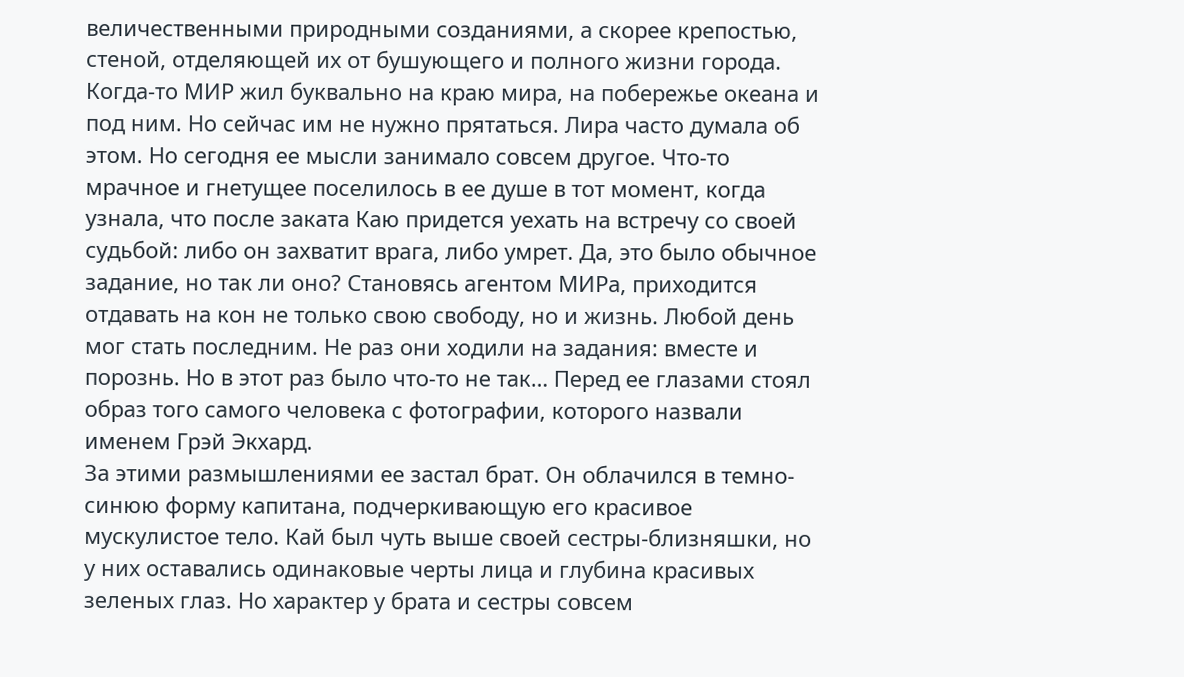величественными природными созданиями, а скорее крепостью, стеной, отделяющей их от бушующего и полного жизни города. Когда-то МИР жил буквально на краю мира, на побережье океана и под ним. Но сейчас им не нужно прятаться. Лира часто думала об этом. Но сегодня ее мысли занимало совсем другое. Что-то мрачное и гнетущее поселилось в ее душе в тот момент, когда узнала, что после заката Каю придется уехать на встречу со своей судьбой: либо он захватит врага, либо умрет. Да, это было обычное задание, но так ли оно? Становясь агентом МИРа, приходится отдавать на кон не только свою свободу, но и жизнь. Любой день мог стать последним. Не раз они ходили на задания: вместе и порознь. Но в этот раз было что-то не так… Перед ее глазами стоял образ того самого человека с фотографии, которого назвали именем Грэй Экхард.
За этими размышлениями ее застал брат. Он облачился в темно-синюю форму капитана, подчеркивающую его красивое мускулистое тело. Кай был чуть выше своей сестры-близняшки, но у них оставались одинаковые черты лица и глубина красивых зеленых глаз. Но характер у брата и сестры совсем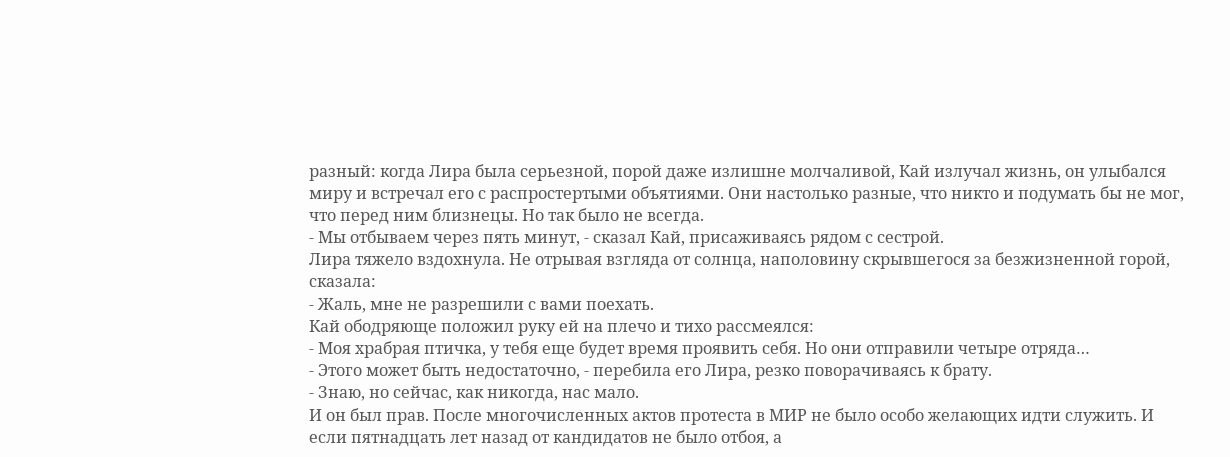разный: когда Лира была серьезной, порой даже излишне молчаливой, Кай излучал жизнь, он улыбался миру и встречал его с распростертыми объятиями. Они настолько разные, что никто и подумать бы не мог, что перед ним близнецы. Но так было не всегда.
- Мы отбываем через пять минут, - сказал Кай, присаживаясь рядом с сестрой.
Лира тяжело вздохнула. Не отрывая взгляда от солнца, наполовину скрывшегося за безжизненной горой, сказала:
- Жаль, мне не разрешили с вами поехать.
Кай ободряюще положил руку ей на плечо и тихо рассмеялся:
- Моя храбрая птичка, у тебя еще будет время проявить себя. Но они отправили четыре отряда…
- Этого может быть недостаточно, - перебила его Лира, резко поворачиваясь к брату.
- Знаю, но сейчас, как никогда, нас мало.
И он был прав. После многочисленных актов протеста в МИР не было особо желающих идти служить. И если пятнадцать лет назад от кандидатов не было отбоя, а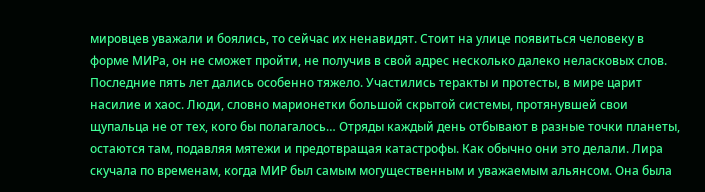мировцев уважали и боялись, то сейчас их ненавидят. Стоит на улице появиться человеку в форме МИРа, он не сможет пройти, не получив в свой адрес несколько далеко неласковых слов. Последние пять лет дались особенно тяжело. Участились теракты и протесты, в мире царит насилие и хаос. Люди, словно марионетки большой скрытой системы, протянувшей свои щупальца не от тех, кого бы полагалось… Отряды каждый день отбывают в разные точки планеты, остаются там, подавляя мятежи и предотвращая катастрофы. Как обычно они это делали. Лира скучала по временам, когда МИР был самым могущественным и уважаемым альянсом. Она была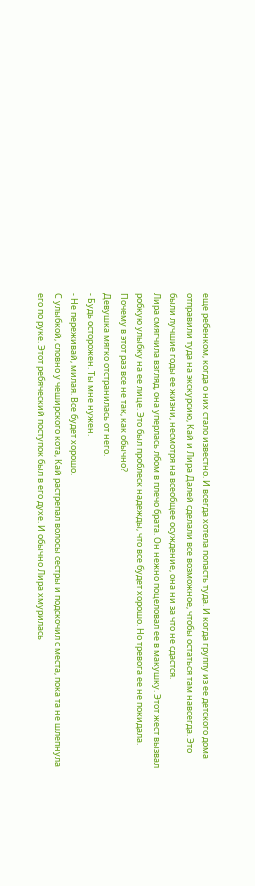еще ребенком, когда о них стало известно. И всегда хотела попасть туда. И когда группу из ее детского дома отправили туда на экскурсию, Кай и Лира Далей сделали все возможное, чтобы остаться там навсегда. Это были лучшие годы ее жизни, несмотря на всеобщее осуждение, она ни за что не сдастся.
Лира смягчила взгляд, она уперлась лбом в плечо брата. Он нежно поцеловал ее в макушку. Этот жест вызвал робкую улыбку на ее лице. Это был проблеск надежды, что все будет хорошо. Но тревога ее не покидала. Почему в этот раз все не так, как обычно?
Девушка мягко отстранилась от него.
- Будь осторожен. Ты мне нужен.
- Не переживай, милая. Все будет хорошо.
С улыбкой, словно у чеширского кота, Кай растрепал волосы сестры и подскочил с места, пока та не шлепнула его по руке. Этот ребяческий поступок был в его духе. И обычно Лира хмурилась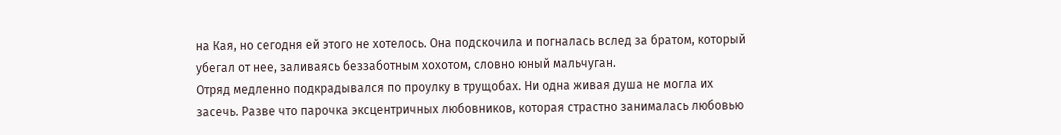на Кая, но сегодня ей этого не хотелось. Она подскочила и погналась вслед за братом, который убегал от нее, заливаясь беззаботным хохотом, словно юный мальчуган.
Отряд медленно подкрадывался по проулку в трущобах. Ни одна живая душа не могла их засечь. Разве что парочка эксцентричных любовников, которая страстно занималась любовью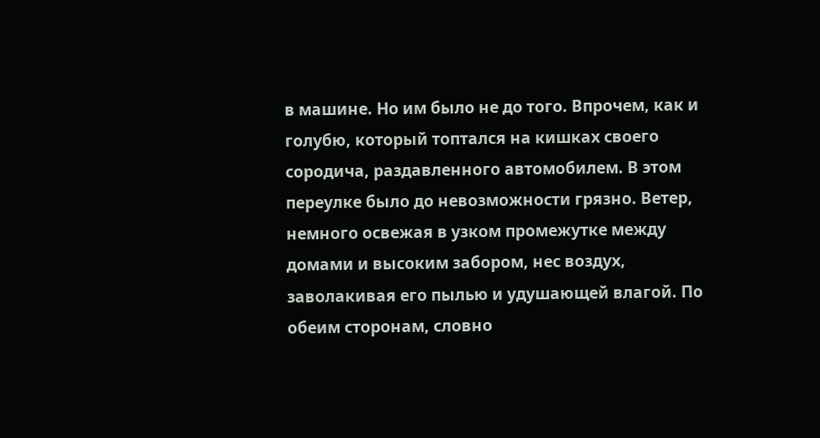в машине. Но им было не до того. Впрочем, как и голубю, который топтался на кишках своего сородича, раздавленного автомобилем. В этом переулке было до невозможности грязно. Ветер, немного освежая в узком промежутке между домами и высоким забором, нес воздух, заволакивая его пылью и удушающей влагой. По обеим сторонам, словно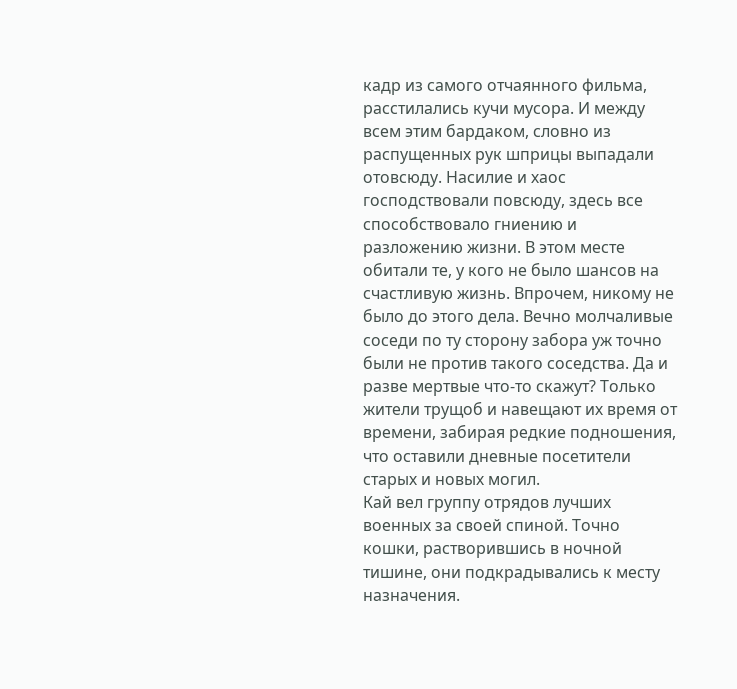кадр из самого отчаянного фильма, расстилались кучи мусора. И между всем этим бардаком, словно из распущенных рук шприцы выпадали отовсюду. Насилие и хаос господствовали повсюду, здесь все способствовало гниению и разложению жизни. В этом месте обитали те, у кого не было шансов на счастливую жизнь. Впрочем, никому не было до этого дела. Вечно молчаливые соседи по ту сторону забора уж точно были не против такого соседства. Да и разве мертвые что-то скажут? Только жители трущоб и навещают их время от времени, забирая редкие подношения, что оставили дневные посетители старых и новых могил.
Кай вел группу отрядов лучших военных за своей спиной. Точно кошки, растворившись в ночной тишине, они подкрадывались к месту назначения.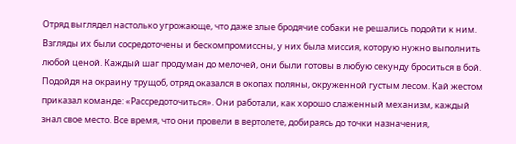Отряд выглядел настолько угрожающе, что даже злые бродячие собаки не решались подойти к ним. Взгляды их были сосредоточены и бескомпромиссны, у них была миссия, которую нужно выполнить любой ценой. Каждый шаг продуман до мелочей, они были готовы в любую секунду броситься в бой.
Подойдя на окраину трущоб, отряд оказался в окопах поляны, окруженной густым лесом. Кай жестом приказал команде: «Рассредоточиться». Они работали, как хорошо слаженный механизм, каждый знал свое место. Все время, что они провели в вертолете, добираясь до точки назначения,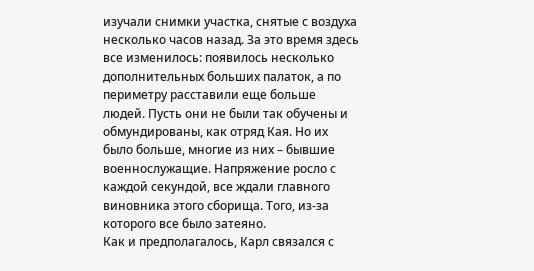изучали снимки участка, снятые с воздуха несколько часов назад. За это время здесь все изменилось: появилось несколько дополнительных больших палаток, а по периметру расставили еще больше людей. Пусть они не были так обучены и обмундированы, как отряд Кая. Но их было больше, многие из них – бывшие военнослужащие. Напряжение росло с каждой секундой, все ждали главного виновника этого сборища. Того, из-за которого все было затеяно.
Как и предполагалось, Карл связался с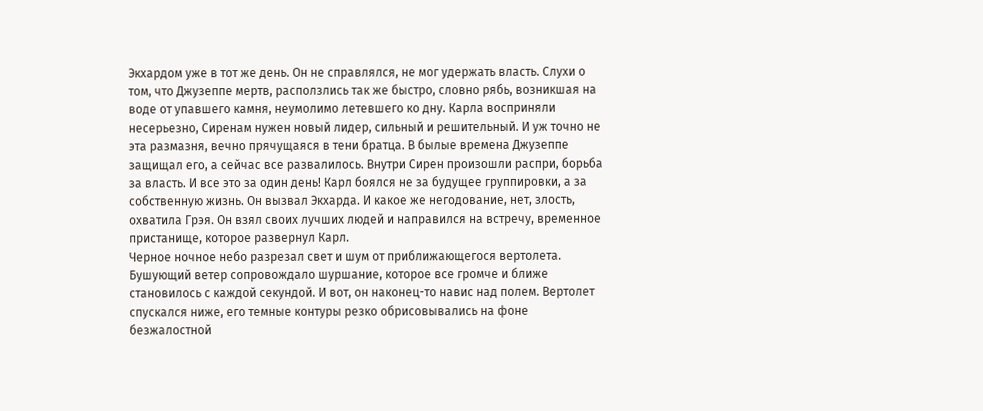Экхардом уже в тот же день. Он не справлялся, не мог удержать власть. Слухи о том, что Джузеппе мертв, расползлись так же быстро, словно рябь, возникшая на воде от упавшего камня, неумолимо летевшего ко дну. Карла восприняли несерьезно, Сиренам нужен новый лидер, сильный и решительный. И уж точно не эта размазня, вечно прячущаяся в тени братца. В былые времена Джузеппе защищал его, а сейчас все развалилось. Внутри Сирен произошли распри, борьба за власть. И все это за один день! Карл боялся не за будущее группировки, а за собственную жизнь. Он вызвал Экхарда. И какое же негодование, нет, злость, охватила Грэя. Он взял своих лучших людей и направился на встречу, временное пристанище, которое развернул Карл.
Черное ночное небо разрезал свет и шум от приближающегося вертолета. Бушующий ветер сопровождало шуршание, которое все громче и ближе становилось с каждой секундой. И вот, он наконец-то навис над полем. Вертолет спускался ниже, его темные контуры резко обрисовывались на фоне безжалостной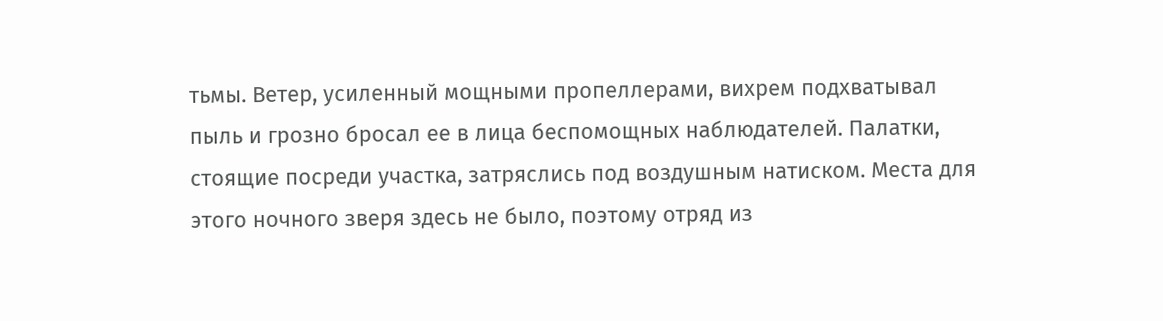тьмы. Ветер, усиленный мощными пропеллерами, вихрем подхватывал пыль и грозно бросал ее в лица беспомощных наблюдателей. Палатки, стоящие посреди участка, затряслись под воздушным натиском. Места для этого ночного зверя здесь не было, поэтому отряд из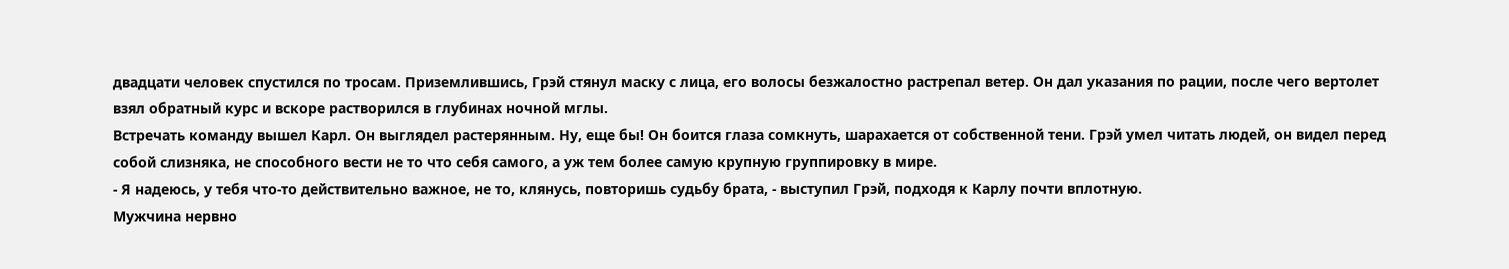двадцати человек спустился по тросам. Приземлившись, Грэй стянул маску с лица, его волосы безжалостно растрепал ветер. Он дал указания по рации, после чего вертолет взял обратный курс и вскоре растворился в глубинах ночной мглы.
Встречать команду вышел Карл. Он выглядел растерянным. Ну, еще бы! Он боится глаза сомкнуть, шарахается от собственной тени. Грэй умел читать людей, он видел перед собой слизняка, не способного вести не то что себя самого, а уж тем более самую крупную группировку в мире.
- Я надеюсь, у тебя что-то действительно важное, не то, клянусь, повторишь судьбу брата, - выступил Грэй, подходя к Карлу почти вплотную.
Мужчина нервно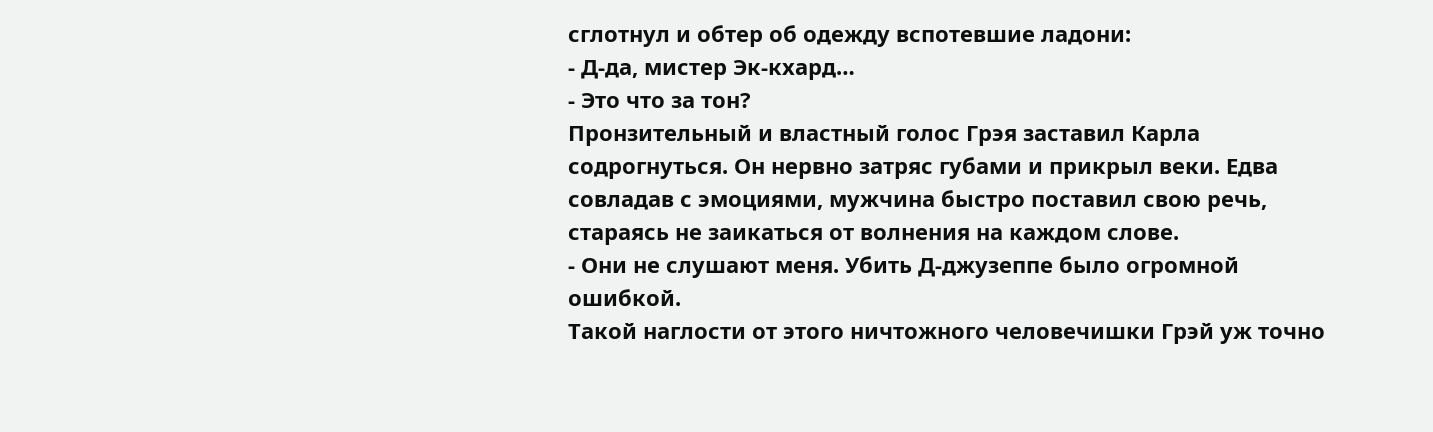сглотнул и обтер об одежду вспотевшие ладони:
- Д-да, мистер Эк-кхард…
- Это что за тон?
Пронзительный и властный голос Грэя заставил Карла содрогнуться. Он нервно затряс губами и прикрыл веки. Едва совладав с эмоциями, мужчина быстро поставил свою речь, стараясь не заикаться от волнения на каждом слове.
- Они не слушают меня. Убить Д-джузеппе было огромной ошибкой.
Такой наглости от этого ничтожного человечишки Грэй уж точно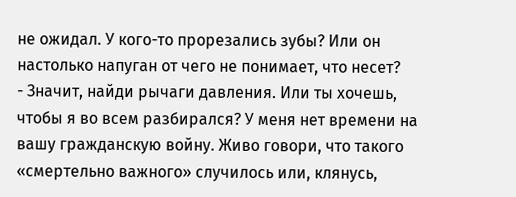не ожидал. У кого-то прорезались зубы? Или он настолько напуган от чего не понимает, что несет?
- Значит, найди рычаги давления. Или ты хочешь, чтобы я во всем разбирался? У меня нет времени на вашу гражданскую войну. Живо говори, что такого «смертельно важного» случилось или, клянусь,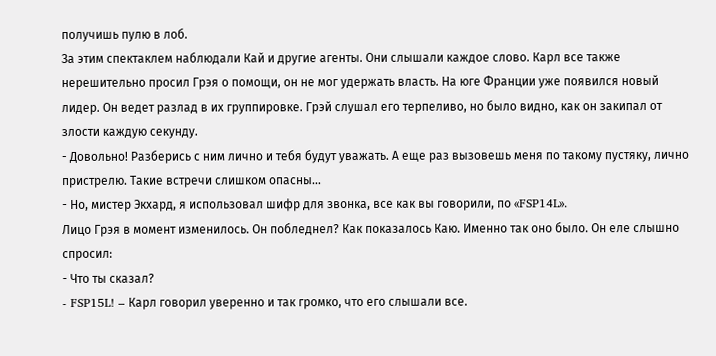получишь пулю в лоб.
За этим спектаклем наблюдали Кай и другие агенты. Они слышали каждое слово. Карл все также нерешительно просил Грэя о помощи, он не мог удержать власть. На юге Франции уже появился новый лидер. Он ведет разлад в их группировке. Грэй слушал его терпеливо, но было видно, как он закипал от злости каждую секунду.
- Довольно! Разберись с ним лично и тебя будут уважать. А еще раз вызовешь меня по такому пустяку, лично пристрелю. Такие встречи слишком опасны…
- Но, мистер Экхард, я использовал шифр для звонка, все как вы говорили, по «FSP14L».
Лицо Грэя в момент изменилось. Он побледнел? Как показалось Каю. Именно так оно было. Он еле слышно спросил:
- Что ты сказал?
- FSP15L! – Карл говорил уверенно и так громко, что его слышали все.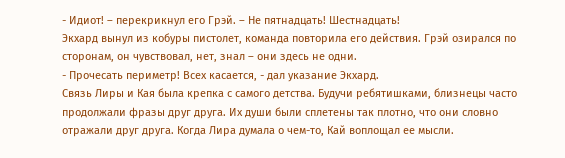- Идиот! – перекрикнул его Грэй. – Не пятнадцать! Шестнадцать!
Экхард вынул из кобуры пистолет, команда повторила его действия. Грэй озирался по сторонам, он чувствовал, нет, знал – они здесь не одни.
- Прочесать периметр! Всех касается, - дал указание Экхард.
Связь Лиры и Кая была крепка с самого детства. Будучи ребятишками, близнецы часто продолжали фразы друг друга. Их души были сплетены так плотно, что они словно отражали друг друга. Когда Лира думала о чем-то, Кай воплощал ее мысли.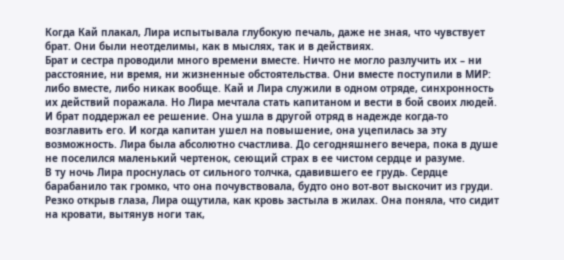Когда Кай плакал, Лира испытывала глубокую печаль, даже не зная, что чувствует брат. Они были неотделимы, как в мыслях, так и в действиях.
Брат и сестра проводили много времени вместе. Ничто не могло разлучить их – ни расстояние, ни время, ни жизненные обстоятельства. Они вместе поступили в МИР: либо вместе, либо никак вообще. Кай и Лира служили в одном отряде, синхронность их действий поражала. Но Лира мечтала стать капитаном и вести в бой своих людей. И брат поддержал ее решение. Она ушла в другой отряд в надежде когда-то возглавить его. И когда капитан ушел на повышение, она уцепилась за эту возможность. Лира была абсолютно счастлива. До сегодняшнего вечера, пока в душе не поселился маленький чертенок, сеющий страх в ее чистом сердце и разуме.
В ту ночь Лира проснулась от сильного толчка, сдавившего ее грудь. Сердце барабанило так громко, что она почувствовала, будто оно вот-вот выскочит из груди. Резко открыв глаза, Лира ощутила, как кровь застыла в жилах. Она поняла, что сидит на кровати, вытянув ноги так,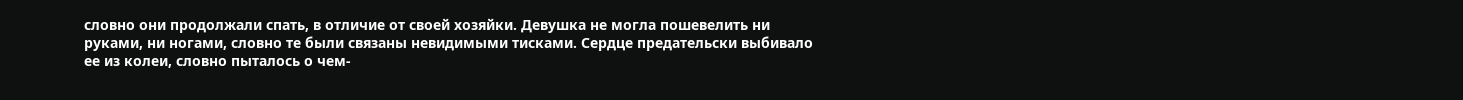словно они продолжали спать, в отличие от своей хозяйки. Девушка не могла пошевелить ни руками, ни ногами, словно те были связаны невидимыми тисками. Сердце предательски выбивало ее из колеи, словно пыталось о чем-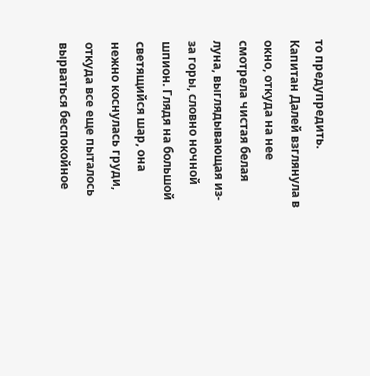то предупредить.
Капитан Далей взглянула в окно, откуда на нее смотрела чистая белая луна, выглядывающая из-за горы, словно ночной шпион. Глядя на большой светящийся шар, она нежно коснулась груди, откуда все еще пыталось вырваться беспокойное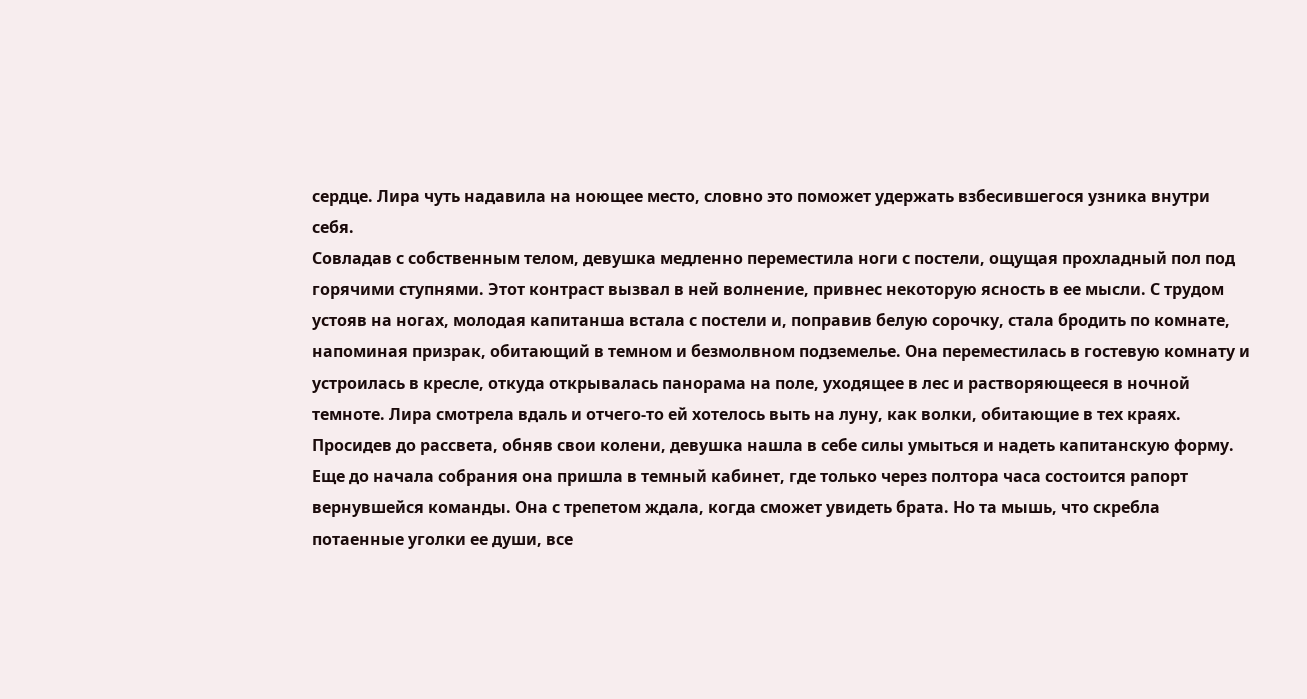сердце. Лира чуть надавила на ноющее место, словно это поможет удержать взбесившегося узника внутри себя.
Совладав с собственным телом, девушка медленно переместила ноги с постели, ощущая прохладный пол под горячими ступнями. Этот контраст вызвал в ней волнение, привнес некоторую ясность в ее мысли. С трудом устояв на ногах, молодая капитанша встала с постели и, поправив белую сорочку, стала бродить по комнате, напоминая призрак, обитающий в темном и безмолвном подземелье. Она переместилась в гостевую комнату и устроилась в кресле, откуда открывалась панорама на поле, уходящее в лес и растворяющееся в ночной темноте. Лира смотрела вдаль и отчего-то ей хотелось выть на луну, как волки, обитающие в тех краях.
Просидев до рассвета, обняв свои колени, девушка нашла в себе силы умыться и надеть капитанскую форму. Еще до начала собрания она пришла в темный кабинет, где только через полтора часа состоится рапорт вернувшейся команды. Она с трепетом ждала, когда сможет увидеть брата. Но та мышь, что скребла потаенные уголки ее души, все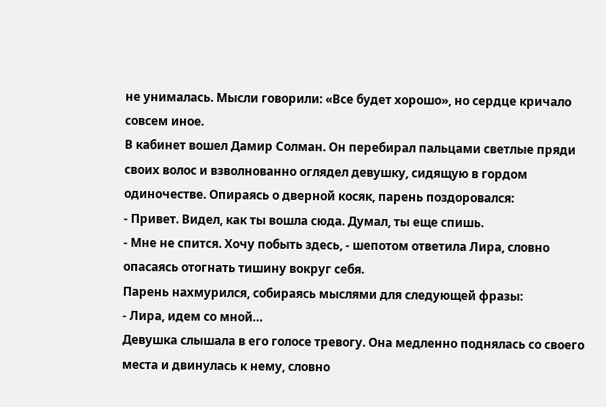не унималась. Мысли говорили: «Все будет хорошо», но сердце кричало совсем иное.
В кабинет вошел Дамир Солман. Он перебирал пальцами светлые пряди своих волос и взволнованно оглядел девушку, сидящую в гордом одиночестве. Опираясь о дверной косяк, парень поздоровался:
- Привет. Видел, как ты вошла сюда. Думал, ты еще спишь.
- Мне не спится. Хочу побыть здесь, - шепотом ответила Лира, словно опасаясь отогнать тишину вокруг себя.
Парень нахмурился, собираясь мыслями для следующей фразы:
- Лира, идем со мной…
Девушка слышала в его голосе тревогу. Она медленно поднялась со своего места и двинулась к нему, словно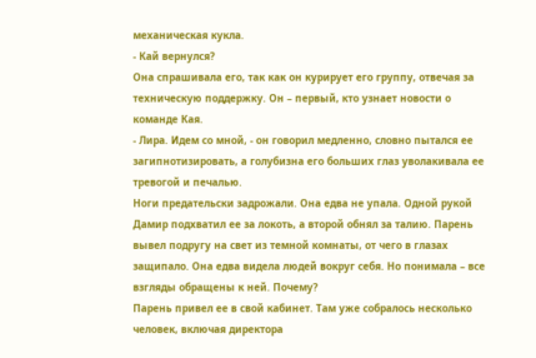механическая кукла.
- Кай вернулся?
Она спрашивала его, так как он курирует его группу, отвечая за техническую поддержку. Он – первый, кто узнает новости о команде Кая.
- Лира. Идем со мной, - он говорил медленно, словно пытался ее загипнотизировать, а голубизна его больших глаз уволакивала ее тревогой и печалью.
Ноги предательски задрожали. Она едва не упала. Одной рукой Дамир подхватил ее за локоть, а второй обнял за талию. Парень вывел подругу на свет из темной комнаты, от чего в глазах защипало. Она едва видела людей вокруг себя. Но понимала – все взгляды обращены к ней. Почему?
Парень привел ее в свой кабинет. Там уже собралось несколько человек, включая директора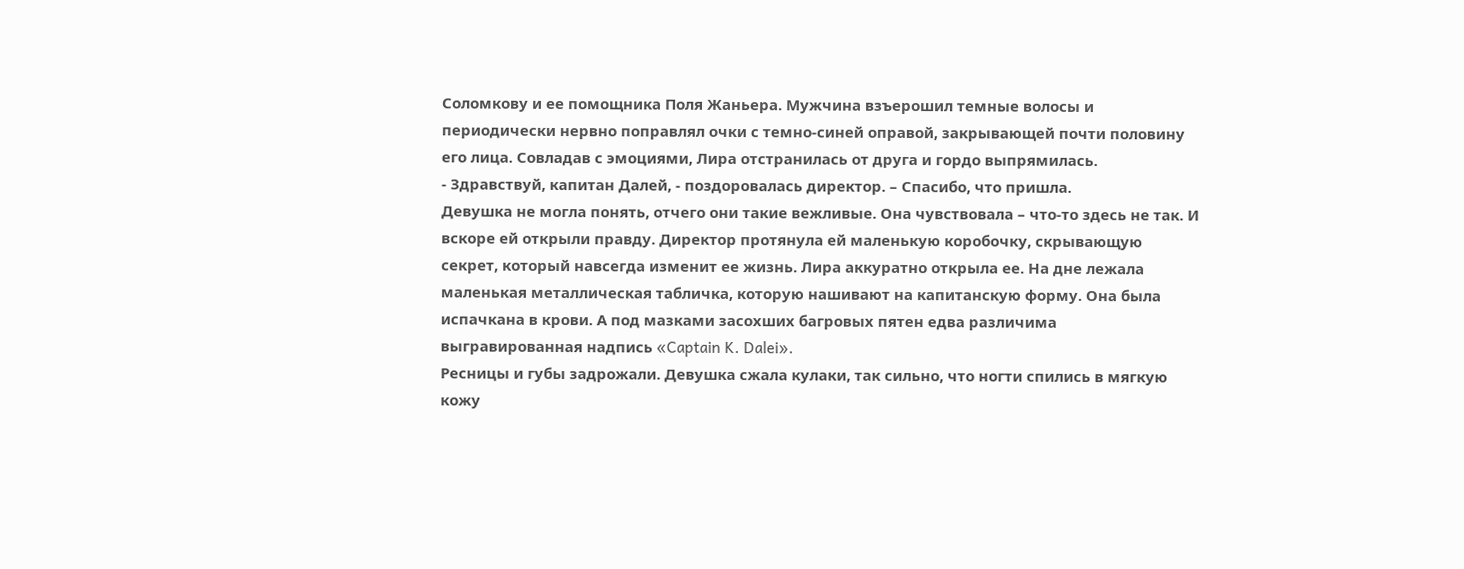Соломкову и ее помощника Поля Жаньера. Мужчина взъерошил темные волосы и периодически нервно поправлял очки с темно-синей оправой, закрывающей почти половину его лица. Совладав с эмоциями, Лира отстранилась от друга и гордо выпрямилась.
- Здравствуй, капитан Далей, - поздоровалась директор. – Спасибо, что пришла.
Девушка не могла понять, отчего они такие вежливые. Она чувствовала – что-то здесь не так. И вскоре ей открыли правду. Директор протянула ей маленькую коробочку, скрывающую секрет, который навсегда изменит ее жизнь. Лира аккуратно открыла ее. На дне лежала маленькая металлическая табличка, которую нашивают на капитанскую форму. Она была испачкана в крови. А под мазками засохших багровых пятен едва различима выгравированная надпись «Captain K. Dalei».
Ресницы и губы задрожали. Девушка сжала кулаки, так сильно, что ногти спились в мягкую кожу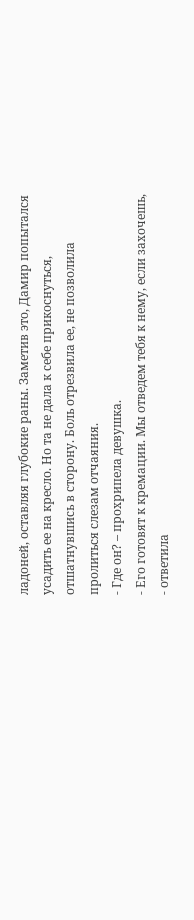ладоней, оставляя глубокие раны. Заметив это, Дамир попытался усадить ее на кресло. Но та не дала к себе прикоснуться, отшатнувшись в сторону. Боль отрезвила ее, не позволила пролиться слезам отчаяния.
- Где он? – прохрипела девушка.
- Его готовят к кремации. Мы отведем тебя к нему, если захочешь, - ответила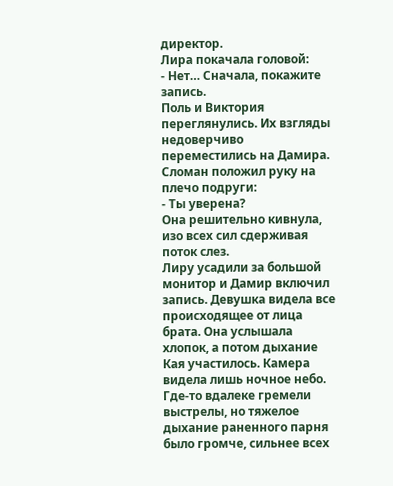директор.
Лира покачала головой:
- Нет… Сначала, покажите запись.
Поль и Виктория переглянулись. Их взгляды недоверчиво переместились на Дамира. Сломан положил руку на плечо подруги:
- Ты уверена?
Она решительно кивнула, изо всех сил сдерживая поток слез.
Лиру усадили за большой монитор и Дамир включил запись. Девушка видела все происходящее от лица брата. Она услышала хлопок, а потом дыхание Кая участилось. Камера видела лишь ночное небо. Где-то вдалеке гремели выстрелы, но тяжелое дыхание раненного парня было громче, сильнее всех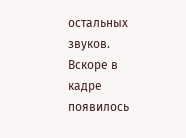остальных звуков. Вскоре в кадре появилось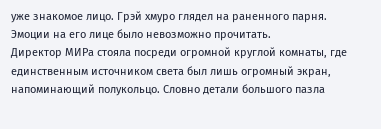уже знакомое лицо. Грэй хмуро глядел на раненного парня. Эмоции на его лице было невозможно прочитать.
Директор МИРа стояла посреди огромной круглой комнаты, где единственным источником света был лишь огромный экран, напоминающий полукольцо. Словно детали большого пазла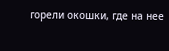горели окошки, где на нее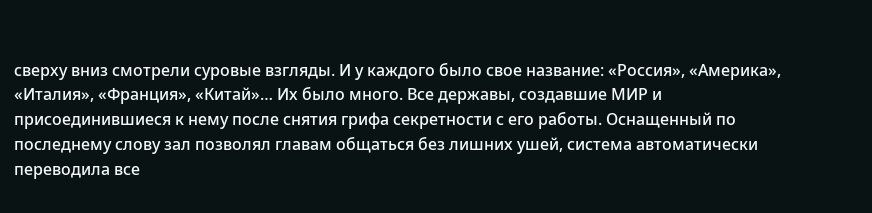сверху вниз смотрели суровые взгляды. И у каждого было свое название: «Россия», «Америка», «Италия», «Франция», «Китай»… Их было много. Все державы, создавшие МИР и присоединившиеся к нему после снятия грифа секретности с его работы. Оснащенный по последнему слову зал позволял главам общаться без лишних ушей, система автоматически переводила все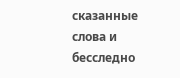сказанные слова и бесследно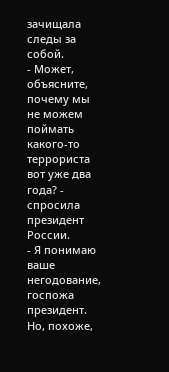зачищала следы за собой.
- Может, объясните, почему мы не можем поймать какого-то террориста вот уже два года? - спросила президент России.
- Я понимаю ваше негодование, госпожа президент. Но, похоже,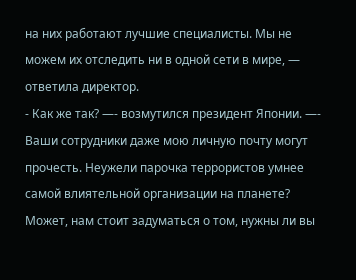на них работают лучшие специалисты. Мы не можем их отследить ни в одной сети в мире, — ответила директор.
- Как же так? —- возмутился президент Японии. —- Ваши сотрудники даже мою личную почту могут прочесть. Неужели парочка террористов умнее самой влиятельной организации на планете? Может, нам стоит задуматься о том, нужны ли вы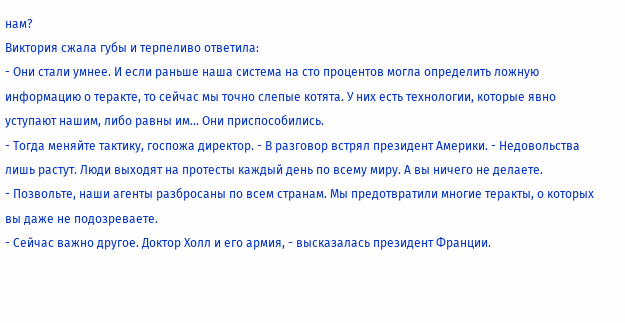нам?
Виктория сжала губы и терпеливо ответила:
- Они стали умнее. И если раньше наша система на сто процентов могла определить ложную информацию о теракте, то сейчас мы точно слепые котята. У них есть технологии, которые явно уступают нашим, либо равны им… Они приспособились.
- Тогда меняйте тактику, госпожа директор. - В разговор встрял президент Америки. - Недовольства лишь растут. Люди выходят на протесты каждый день по всему миру. А вы ничего не делаете.
- Позвольте, наши агенты разбросаны по всем странам. Мы предотвратили многие теракты, о которых вы даже не подозреваете.
- Сейчас важно другое. Доктор Холл и его армия, - высказалась президент Франции.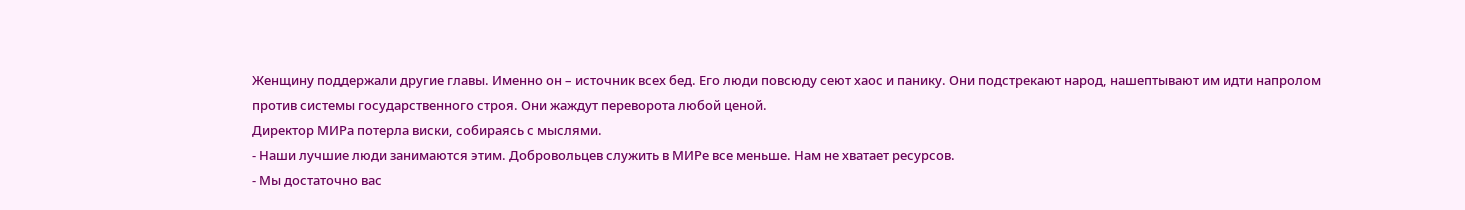Женщину поддержали другие главы. Именно он – источник всех бед. Его люди повсюду сеют хаос и панику. Они подстрекают народ, нашептывают им идти напролом против системы государственного строя. Они жаждут переворота любой ценой.
Директор МИРа потерла виски, собираясь с мыслями.
- Наши лучшие люди занимаются этим. Добровольцев служить в МИРе все меньше. Нам не хватает ресурсов.
- Мы достаточно вас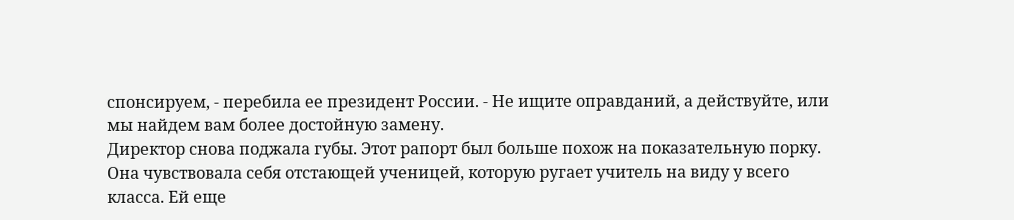спонсируем, - перебила ее президент России. - Не ищите оправданий, а действуйте, или мы найдем вам более достойную замену.
Директор снова поджала губы. Этот рапорт был больше похож на показательную порку. Она чувствовала себя отстающей ученицей, которую ругает учитель на виду у всего класса. Ей еще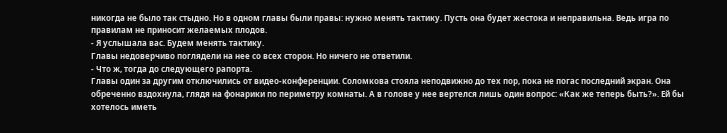никогда не было так стыдно. Но в одном главы были правы: нужно менять тактику. Пусть она будет жестока и неправильна. Ведь игра по правилам не приносит желаемых плодов.
- Я услышала вас. Будем менять тактику.
Главы недоверчиво поглядели на нее со всех сторон. Но ничего не ответили.
- Что ж, тогда до следующего рапорта.
Главы один за другим отключились от видео-конференции. Соломкова стояла неподвижно до тех пор, пока не погас последний экран. Она обреченно вздохнула, глядя на фонарики по периметру комнаты. А в голове у нее вертелся лишь один вопрос: «Как же теперь быть?». Ей бы хотелось иметь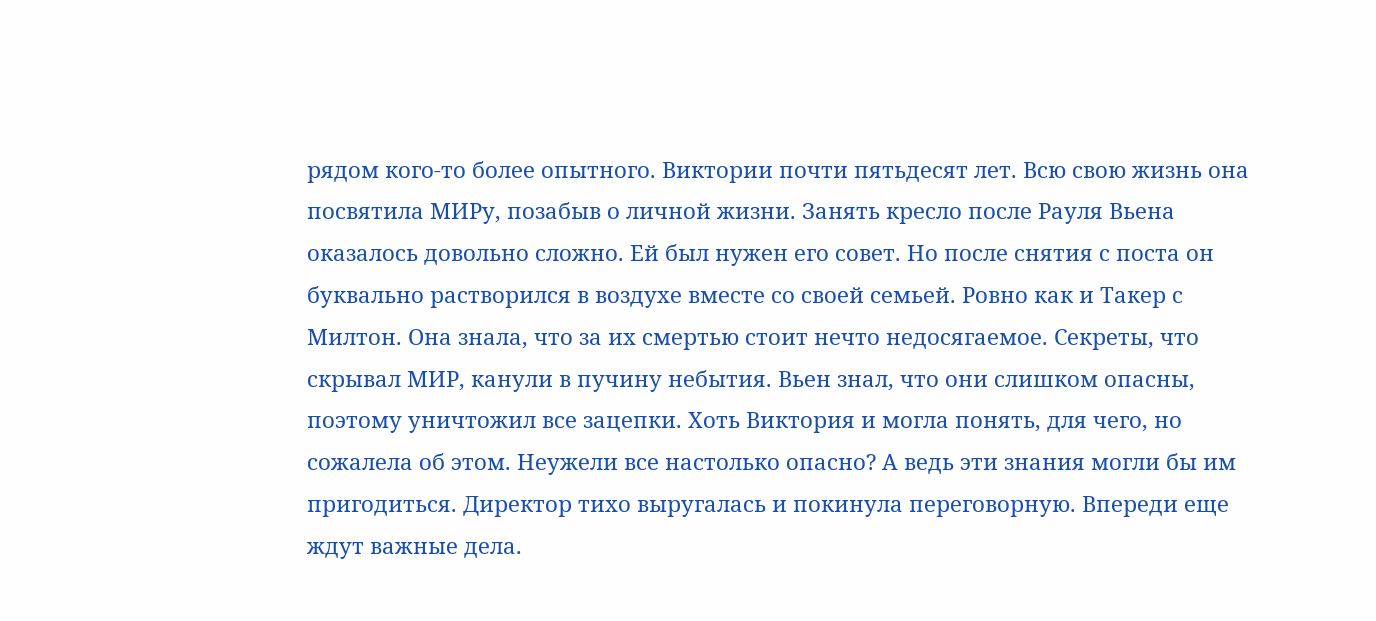рядом кого-то более опытного. Виктории почти пятьдесят лет. Всю свою жизнь она посвятила МИРу, позабыв о личной жизни. Занять кресло после Рауля Вьена оказалось довольно сложно. Ей был нужен его совет. Но после снятия с поста он буквально растворился в воздухе вместе со своей семьей. Ровно как и Такер с Милтон. Она знала, что за их смертью стоит нечто недосягаемое. Секреты, что скрывал МИР, канули в пучину небытия. Вьен знал, что они слишком опасны, поэтому уничтожил все зацепки. Хоть Виктория и могла понять, для чего, но сожалела об этом. Неужели все настолько опасно? А ведь эти знания могли бы им пригодиться. Директор тихо выругалась и покинула переговорную. Впереди еще ждут важные дела.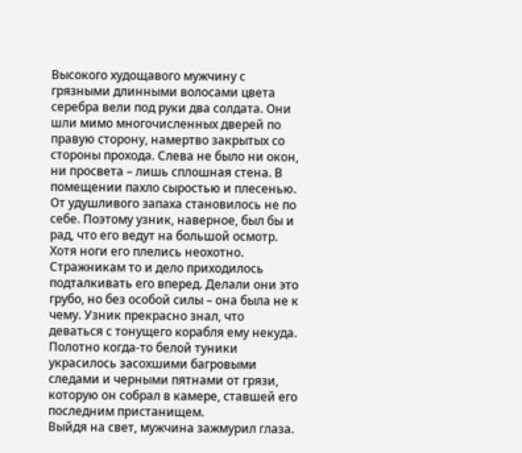Высокого худощавого мужчину с грязными длинными волосами цвета серебра вели под руки два солдата. Они шли мимо многочисленных дверей по правую сторону, намертво закрытых со стороны прохода. Слева не было ни окон, ни просвета – лишь сплошная стена. В помещении пахло сыростью и плесенью. От удушливого запаха становилось не по себе. Поэтому узник, наверное, был бы и рад, что его ведут на большой осмотр. Хотя ноги его плелись неохотно. Стражникам то и дело приходилось подталкивать его вперед. Делали они это грубо, но без особой силы – она была не к чему. Узник прекрасно знал, что деваться с тонущего корабля ему некуда. Полотно когда-то белой туники украсилось засохшими багровыми следами и черными пятнами от грязи, которую он собрал в камере, ставшей его последним пристанищем.
Выйдя на свет, мужчина зажмурил глаза.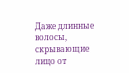Даже длинные волосы, скрывающие лицо от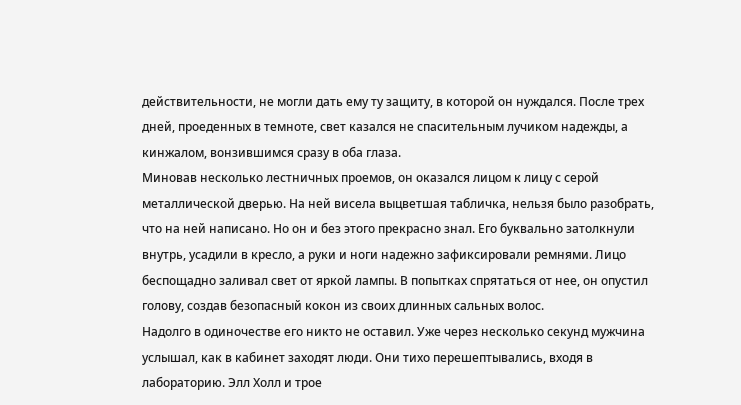действительности, не могли дать ему ту защиту, в которой он нуждался. После трех дней, проеденных в темноте, свет казался не спасительным лучиком надежды, а кинжалом, вонзившимся сразу в оба глаза.
Миновав несколько лестничных проемов, он оказался лицом к лицу с серой металлической дверью. На ней висела выцветшая табличка, нельзя было разобрать, что на ней написано. Но он и без этого прекрасно знал. Его буквально затолкнули внутрь, усадили в кресло, а руки и ноги надежно зафиксировали ремнями. Лицо беспощадно заливал свет от яркой лампы. В попытках спрятаться от нее, он опустил голову, создав безопасный кокон из своих длинных сальных волос.
Надолго в одиночестве его никто не оставил. Уже через несколько секунд мужчина услышал, как в кабинет заходят люди. Они тихо перешептывались, входя в лабораторию. Элл Холл и трое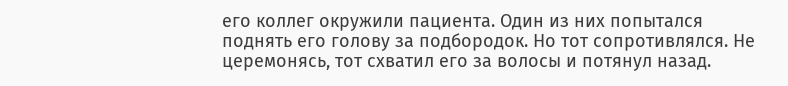его коллег окружили пациента. Один из них попытался поднять его голову за подбородок. Но тот сопротивлялся. Не церемонясь, тот схватил его за волосы и потянул назад.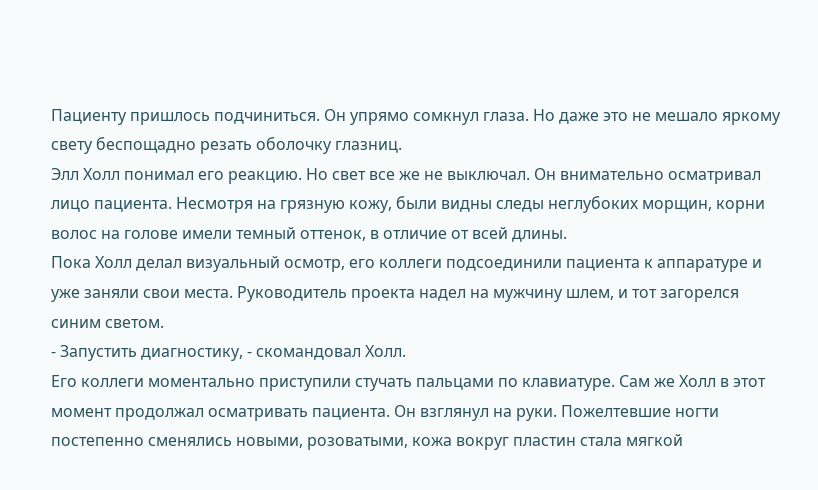Пациенту пришлось подчиниться. Он упрямо сомкнул глаза. Но даже это не мешало яркому свету беспощадно резать оболочку глазниц.
Элл Холл понимал его реакцию. Но свет все же не выключал. Он внимательно осматривал лицо пациента. Несмотря на грязную кожу, были видны следы неглубоких морщин, корни волос на голове имели темный оттенок, в отличие от всей длины.
Пока Холл делал визуальный осмотр, его коллеги подсоединили пациента к аппаратуре и уже заняли свои места. Руководитель проекта надел на мужчину шлем, и тот загорелся синим светом.
- Запустить диагностику, - скомандовал Холл.
Его коллеги моментально приступили стучать пальцами по клавиатуре. Сам же Холл в этот момент продолжал осматривать пациента. Он взглянул на руки. Пожелтевшие ногти постепенно сменялись новыми, розоватыми, кожа вокруг пластин стала мягкой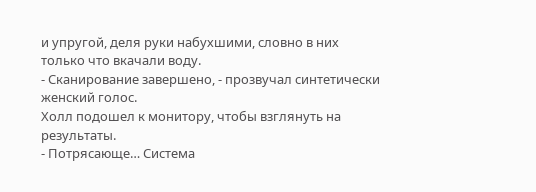и упругой, деля руки набухшими, словно в них только что вкачали воду.
- Сканирование завершено, - прозвучал синтетически женский голос.
Холл подошел к монитору, чтобы взглянуть на результаты.
- Потрясающе… Система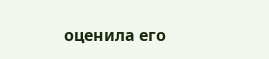оценила его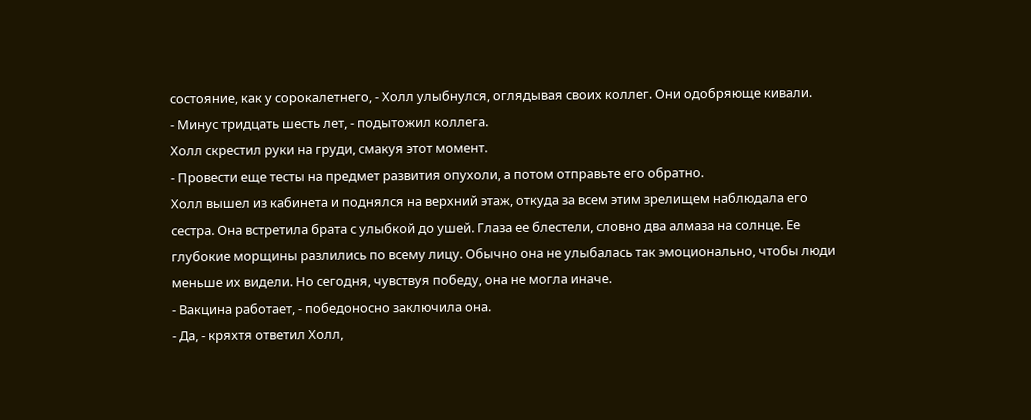состояние, как у сорокалетнего, - Холл улыбнулся, оглядывая своих коллег. Они одобряюще кивали.
- Минус тридцать шесть лет, - подытожил коллега.
Холл скрестил руки на груди, смакуя этот момент.
- Провести еще тесты на предмет развития опухоли, а потом отправьте его обратно.
Холл вышел из кабинета и поднялся на верхний этаж, откуда за всем этим зрелищем наблюдала его сестра. Она встретила брата с улыбкой до ушей. Глаза ее блестели, словно два алмаза на солнце. Ее глубокие морщины разлились по всему лицу. Обычно она не улыбалась так эмоционально, чтобы люди меньше их видели. Но сегодня, чувствуя победу, она не могла иначе.
- Вакцина работает, - победоносно заключила она.
- Да, - кряхтя ответил Холл,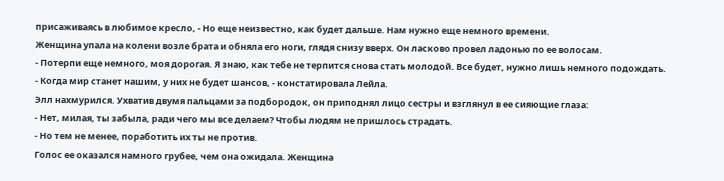присаживаясь в любимое кресло, - Но еще неизвестно, как будет дальше. Нам нужно еще немного времени.
Женщина упала на колени возле брата и обняла его ноги, глядя снизу вверх. Он ласково провел ладонью по ее волосам.
- Потерпи еще немного, моя дорогая. Я знаю, как тебе не терпится снова стать молодой. Все будет, нужно лишь немного подождать.
- Когда мир станет нашим, у них не будет шансов, - констатировала Лейла.
Элл нахмурился. Ухватив двумя пальцами за подбородок, он приподнял лицо сестры и взглянул в ее сияющие глаза:
- Нет, милая, ты забыла, ради чего мы все делаем? Чтобы людям не пришлось страдать.
- Но тем не менее, поработить их ты не против.
Голос ее оказался намного грубее, чем она ожидала. Женщина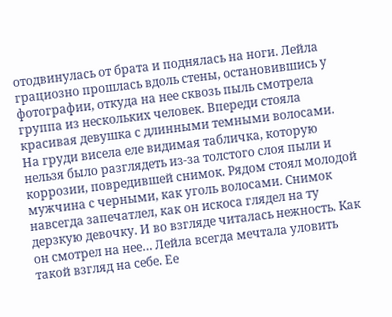отодвинулась от брата и поднялась на ноги. Лейла грациозно прошлась вдоль стены, остановившись у фотографии, откуда на нее сквозь пыль смотрела группа из нескольких человек. Впереди стояла красивая девушка с длинными темными волосами. На груди висела еле видимая табличка, которую нельзя было разглядеть из-за толстого слоя пыли и коррозии, повредившей снимок. Рядом стоял молодой мужчина с черными, как уголь волосами. Снимок навсегда запечатлел, как он искоса глядел на ту дерзкую девочку. И во взгляде читалась нежность. Как он смотрел на нее… Лейла всегда мечтала уловить такой взгляд на себе. Ее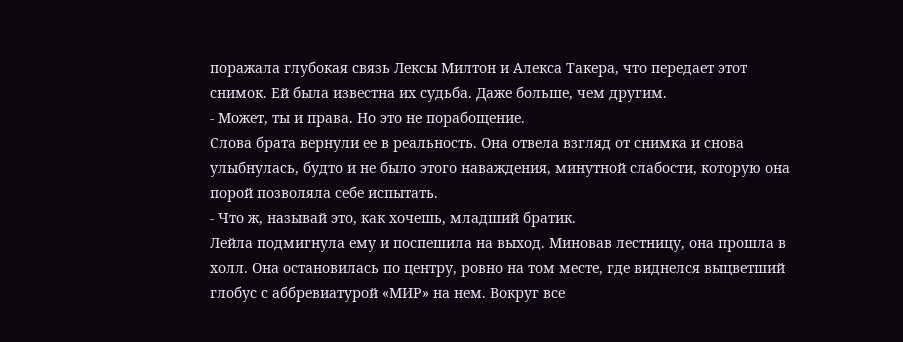поражала глубокая связь Лексы Милтон и Алекса Такера, что передает этот снимок. Ей была известна их судьба. Даже больше, чем другим.
- Может, ты и права. Но это не порабощение.
Слова брата вернули ее в реальность. Она отвела взгляд от снимка и снова улыбнулась, будто и не было этого наваждения, минутной слабости, которую она порой позволяла себе испытать.
- Что ж, называй это, как хочешь, младший братик.
Лейла подмигнула ему и поспешила на выход. Миновав лестницу, она прошла в холл. Она остановилась по центру, ровно на том месте, где виднелся выцветший глобус с аббревиатурой «МИР» на нем. Вокруг все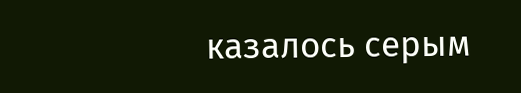казалось серым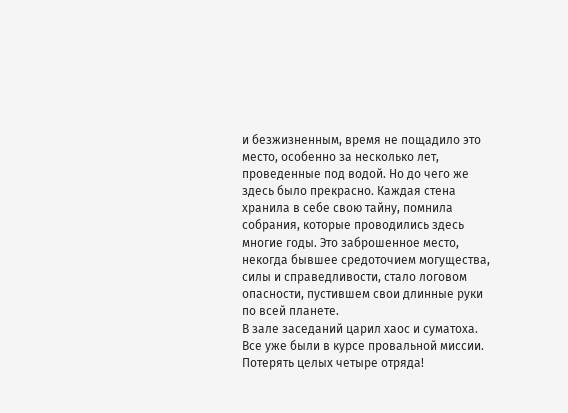и безжизненным, время не пощадило это место, особенно за несколько лет, проведенные под водой. Но до чего же здесь было прекрасно. Каждая стена хранила в себе свою тайну, помнила собрания, которые проводились здесь многие годы. Это заброшенное место, некогда бывшее средоточием могущества, силы и справедливости, стало логовом опасности, пустившем свои длинные руки по всей планете.
В зале заседаний царил хаос и суматоха. Все уже были в курсе провальной миссии. Потерять целых четыре отряда!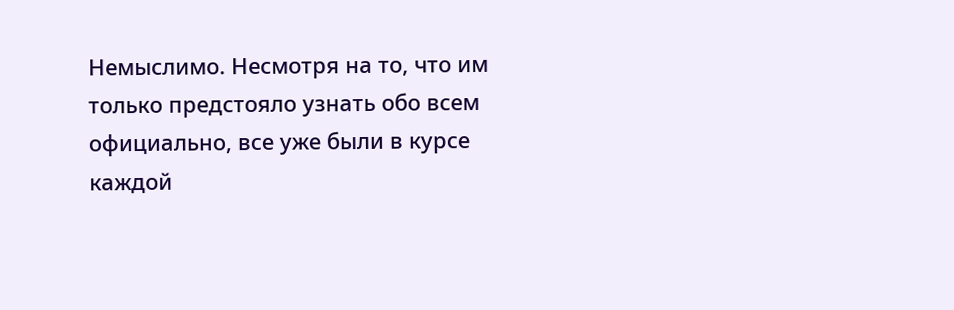Немыслимо. Несмотря на то, что им только предстояло узнать обо всем официально, все уже были в курсе каждой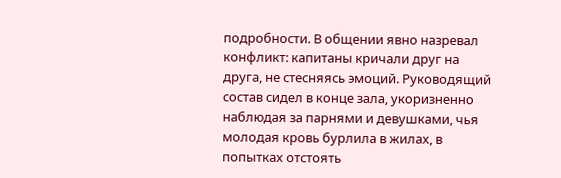подробности. В общении явно назревал конфликт: капитаны кричали друг на друга, не стесняясь эмоций. Руководящий состав сидел в конце зала, укоризненно наблюдая за парнями и девушками, чья молодая кровь бурлила в жилах, в попытках отстоять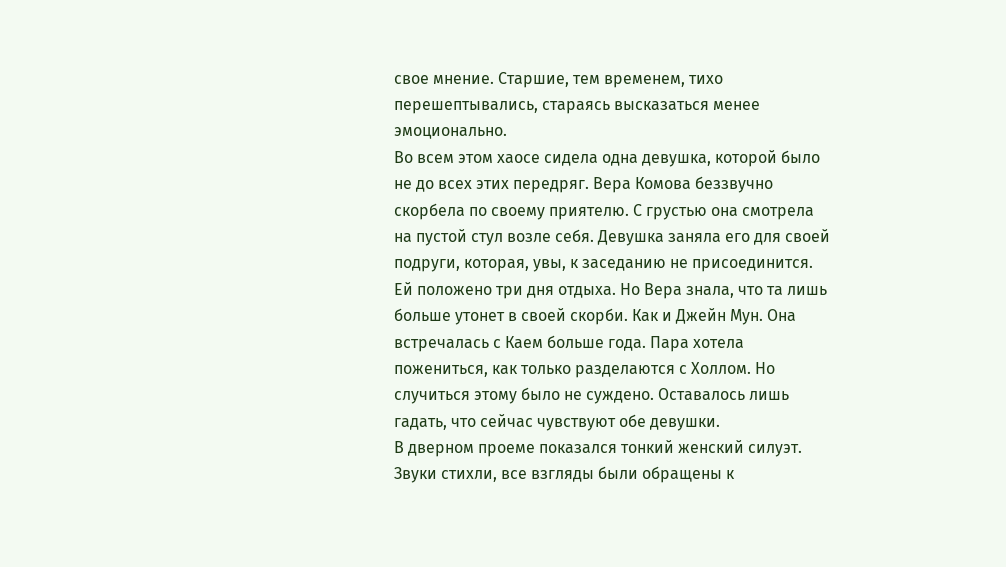свое мнение. Старшие, тем временем, тихо перешептывались, стараясь высказаться менее эмоционально.
Во всем этом хаосе сидела одна девушка, которой было не до всех этих передряг. Вера Комова беззвучно скорбела по своему приятелю. С грустью она смотрела на пустой стул возле себя. Девушка заняла его для своей подруги, которая, увы, к заседанию не присоединится. Ей положено три дня отдыха. Но Вера знала, что та лишь больше утонет в своей скорби. Как и Джейн Мун. Она встречалась с Каем больше года. Пара хотела пожениться, как только разделаются с Холлом. Но случиться этому было не суждено. Оставалось лишь гадать, что сейчас чувствуют обе девушки.
В дверном проеме показался тонкий женский силуэт. Звуки стихли, все взгляды были обращены к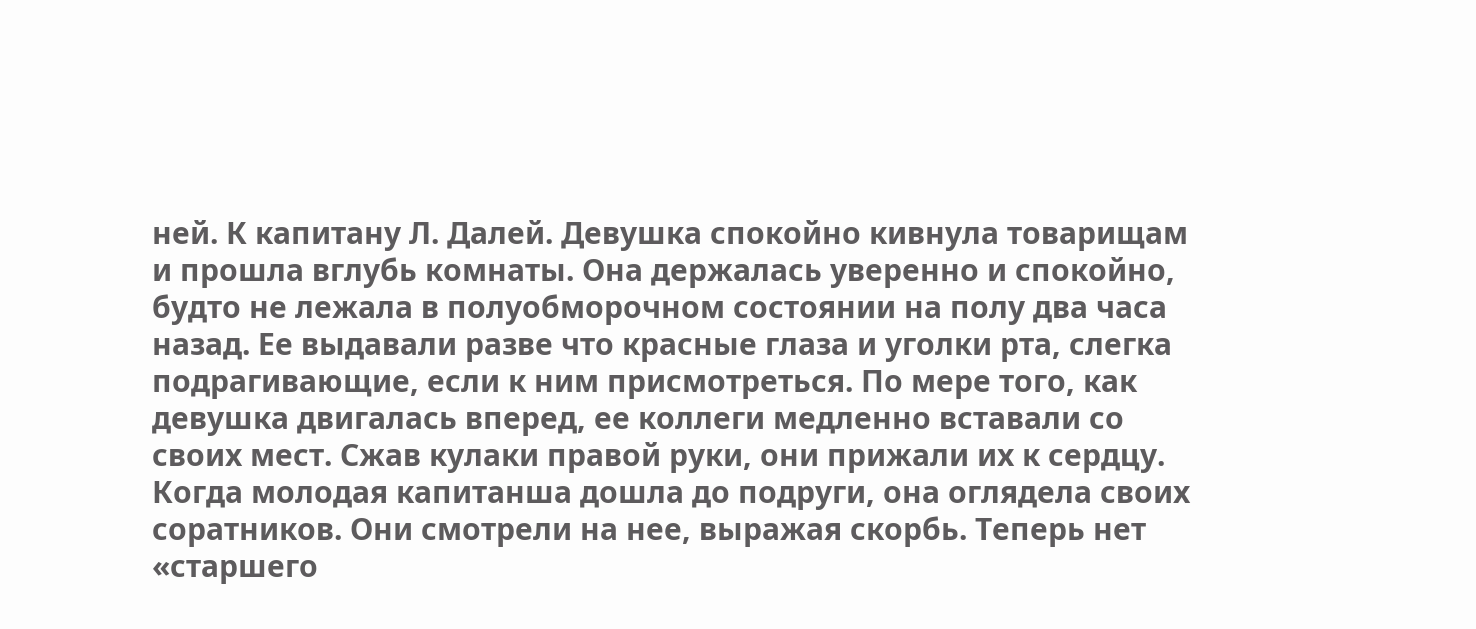ней. К капитану Л. Далей. Девушка спокойно кивнула товарищам и прошла вглубь комнаты. Она держалась уверенно и спокойно, будто не лежала в полуобморочном состоянии на полу два часа назад. Ее выдавали разве что красные глаза и уголки рта, слегка подрагивающие, если к ним присмотреться. По мере того, как девушка двигалась вперед, ее коллеги медленно вставали со своих мест. Сжав кулаки правой руки, они прижали их к сердцу. Когда молодая капитанша дошла до подруги, она оглядела своих соратников. Они смотрели на нее, выражая скорбь. Теперь нет «старшего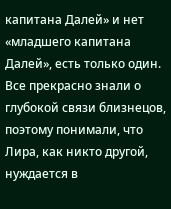капитана Далей» и нет «младшего капитана Далей», есть только один. Все прекрасно знали о глубокой связи близнецов, поэтому понимали, что Лира, как никто другой, нуждается в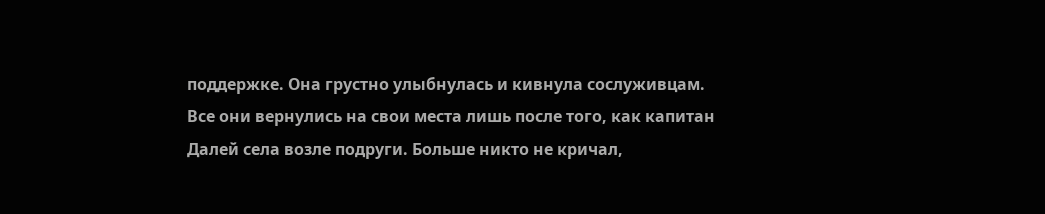поддержке. Она грустно улыбнулась и кивнула сослуживцам. Все они вернулись на свои места лишь после того, как капитан Далей села возле подруги. Больше никто не кричал,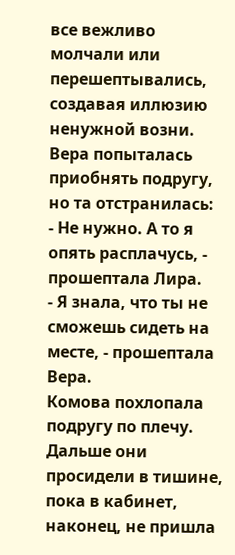все вежливо молчали или перешептывались, создавая иллюзию ненужной возни.
Вера попыталась приобнять подругу, но та отстранилась:
- Не нужно. А то я опять расплачусь, - прошептала Лира.
- Я знала, что ты не сможешь сидеть на месте, - прошептала Вера.
Комова похлопала подругу по плечу. Дальше они просидели в тишине, пока в кабинет, наконец, не пришла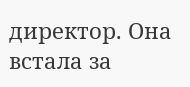директор. Она встала за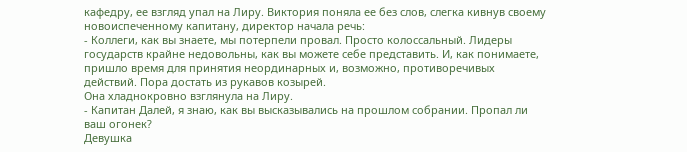кафедру, ее взгляд упал на Лиру. Виктория поняла ее без слов, слегка кивнув своему новоиспеченному капитану, директор начала речь:
- Коллеги, как вы знаете, мы потерпели провал. Просто колоссальный. Лидеры государств крайне недовольны, как вы можете себе представить. И, как понимаете, пришло время для принятия неординарных и, возможно, противоречивых действий. Пора достать из рукавов козырей.
Она хладнокровно взглянула на Лиру.
- Капитан Далей, я знаю, как вы высказывались на прошлом собрании. Пропал ли ваш огонек?
Девушка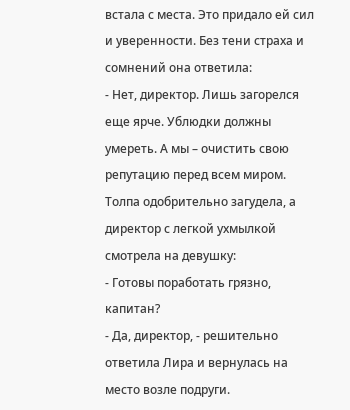встала с места. Это придало ей сил и уверенности. Без тени страха и сомнений она ответила:
- Нет, директор. Лишь загорелся еще ярче. Ублюдки должны умереть. А мы – очистить свою репутацию перед всем миром.
Толпа одобрительно загудела, а директор с легкой ухмылкой смотрела на девушку:
- Готовы поработать грязно, капитан?
- Да, директор, - решительно ответила Лира и вернулась на место возле подруги.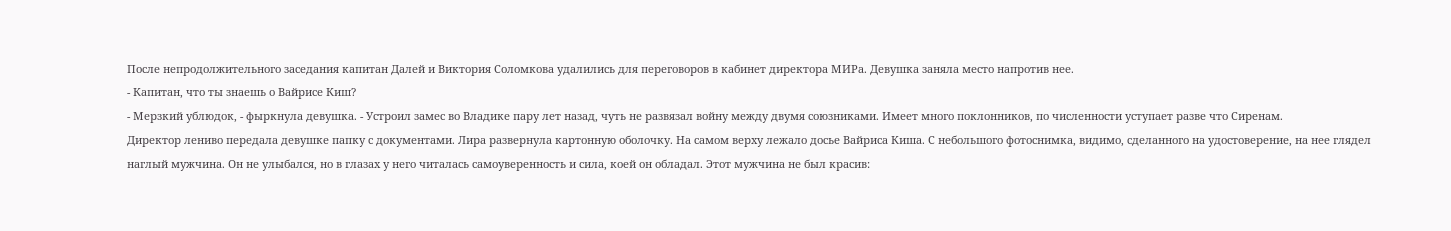После непродолжительного заседания капитан Далей и Виктория Соломкова удалились для переговоров в кабинет директора МИРа. Девушка заняла место напротив нее.
- Капитан, что ты знаешь о Вайрисе Киш?
- Мерзкий ублюдок, - фыркнула девушка. - Устроил замес во Владике пару лет назад, чуть не развязал войну между двумя союзниками. Имеет много поклонников, по численности уступает разве что Сиренам.
Директор лениво передала девушке папку с документами. Лира развернула картонную оболочку. На самом верху лежало досье Вайриса Киша. С небольшого фотоснимка, видимо, сделанного на удостоверение, на нее глядел наглый мужчина. Он не улыбался, но в глазах у него читалась самоуверенность и сила, коей он обладал. Этот мужчина не был красив: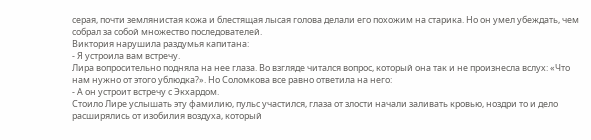серая, почти землянистая кожа и блестящая лысая голова делали его похожим на старика. Но он умел убеждать, чем собрал за собой множество последователей.
Виктория нарушила раздумья капитана:
- Я устроила вам встречу.
Лира вопросительно подняла на нее глаза. Во взгляде читался вопрос, который она так и не произнесла вслух: «Что нам нужно от этого ублюдка?». Но Соломкова все равно ответила на него:
- А он устроит встречу с Экхардом.
Стоило Лире услышать эту фамилию, пульс участился, глаза от злости начали заливать кровью, ноздри то и дело расширялись от изобилия воздуха, который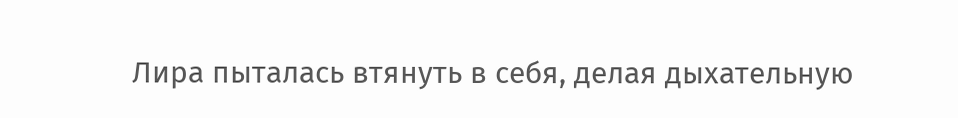Лира пыталась втянуть в себя, делая дыхательную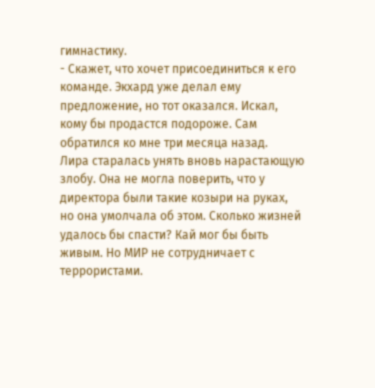гимнастику.
- Скажет, что хочет присоединиться к его команде. Экхард уже делал ему предложение, но тот оказался. Искал, кому бы продастся подороже. Сам обратился ко мне три месяца назад.
Лира старалась унять вновь нарастающую злобу. Она не могла поверить, что у директора были такие козыри на руках, но она умолчала об этом. Сколько жизней удалось бы спасти? Кай мог бы быть живым. Но МИР не сотрудничает с террористами.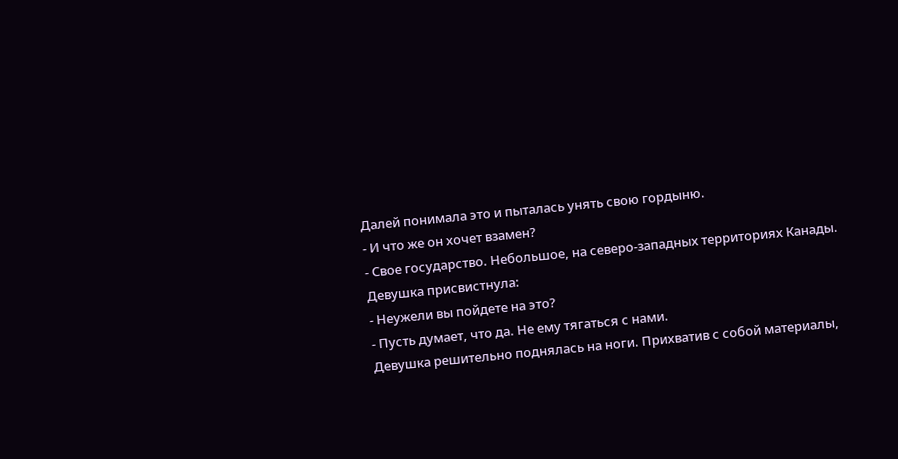Далей понимала это и пыталась унять свою гордыню.
- И что же он хочет взамен?
- Свое государство. Небольшое, на северо-западных территориях Канады.
Девушка присвистнула:
- Неужели вы пойдете на это?
- Пусть думает, что да. Не ему тягаться с нами.
Девушка решительно поднялась на ноги. Прихватив с собой материалы,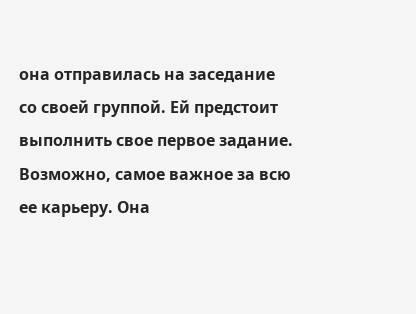она отправилась на заседание со своей группой. Ей предстоит выполнить свое первое задание. Возможно, самое важное за всю ее карьеру. Она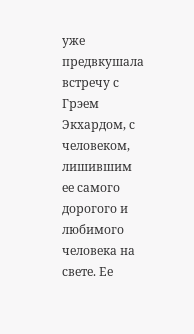уже предвкушала встречу с Грэем Экхардом, с человеком, лишившим ее самого дорогого и любимого человека на свете. Ее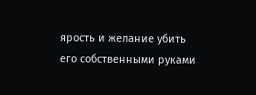ярость и желание убить его собственными руками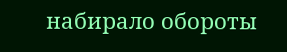набирало обороты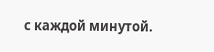с каждой минутой.